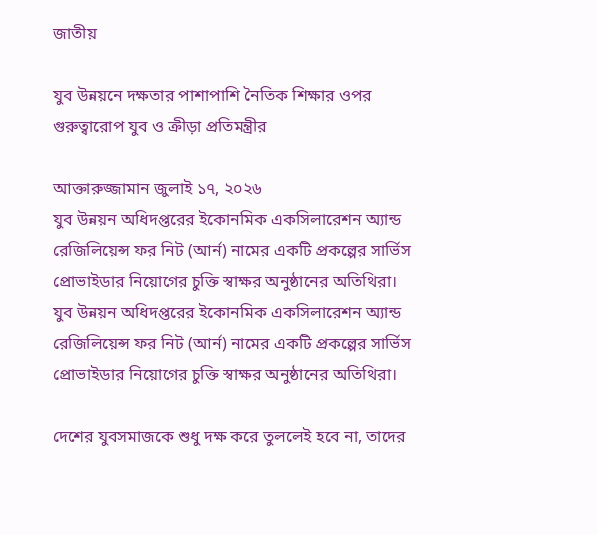জাতীয়

যুব উন্নয়নে দক্ষতার পাশাপাশি নৈতিক শিক্ষার ওপর গুরুত্বারোপ যুব ও ক্রীড়া প্রতিমন্ত্রীর

আক্তারুজ্জামান জুলাই ১৭, ২০২৬
যুব উন্নয়ন অধিদপ্তরের ইকোনমিক একসিলারেশন অ্যান্ড রেজিলিয়েন্স ফর নিট (আর্ন) নামের একটি প্রকল্পের সার্ভিস প্রোভাইডার নিয়োগের চুক্তি স্বাক্ষর অনুষ্ঠানের অতিথিরা।
যুব উন্নয়ন অধিদপ্তরের ইকোনমিক একসিলারেশন অ্যান্ড রেজিলিয়েন্স ফর নিট (আর্ন) নামের একটি প্রকল্পের সার্ভিস প্রোভাইডার নিয়োগের চুক্তি স্বাক্ষর অনুষ্ঠানের অতিথিরা।

দেশের যুবসমাজকে শুধু দক্ষ করে তুললেই হবে না, তাদের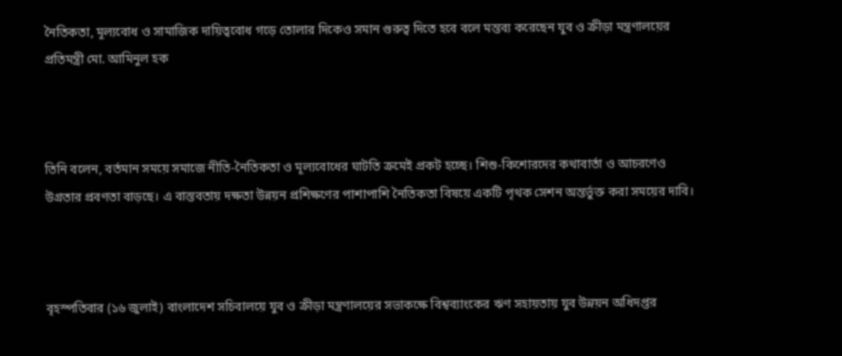নৈতিকতা, মূল্যবোধ ও সামাজিক দায়িত্ববোধ গড়ে তোলার দিকেও সমান গুরুত্ব দিতে হবে বলে মন্তব্য করেছেন যুব ও ক্রীড়া মন্ত্রণালয়ের প্রতিমন্ত্রী মো. আমিনুল হক



তিনি বলেন, বর্তমান সময়ে সমাজে নীতি-নৈতিকতা ও মূল্যবোধের ঘাটতি ক্রমেই প্রকট হচ্ছে। শিশু-কিশোরদের কথাবার্তা ও আচরণেও উগ্রতার প্রবণতা বাড়ছে। এ বাস্তবতায় দক্ষতা উন্নয়ন প্রশিক্ষণের পাশাপাশি নৈতিকতা বিষয়ে একটি পৃথক সেশন অন্তর্ভুক্ত করা সময়ের দাবি।



বৃহস্পতিবার (১৬ জুলাই) বাংলাদেশ সচিবালয়ে যুব ও ক্রীড়া মন্ত্রণালয়ের সভাকক্ষে বিশ্বব্যাংকের ঋণ সহায়তায় যুব উন্নয়ন অধিদপ্তর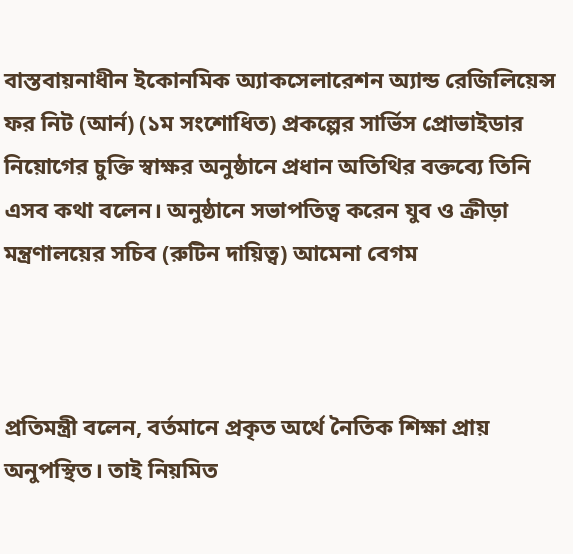বাস্তবায়নাধীন ইকোনমিক অ্যাকসেলারেশন অ্যান্ড রেজিলিয়েন্স ফর নিট (আর্ন) (১ম সংশোধিত) প্রকল্পের সার্ভিস প্রোভাইডার নিয়োগের চুক্তি স্বাক্ষর অনুষ্ঠানে প্রধান অতিথির বক্তব্যে তিনি এসব কথা বলেন। অনুষ্ঠানে সভাপতিত্ব করেন যুব ও ক্রীড়া মন্ত্রণালয়ের সচিব (রুটিন দায়িত্ব) আমেনা বেগম



প্রতিমন্ত্রী বলেন, বর্তমানে প্রকৃত অর্থে নৈতিক শিক্ষা প্রায় অনুপস্থিত। তাই নিয়মিত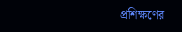প্রশিক্ষণের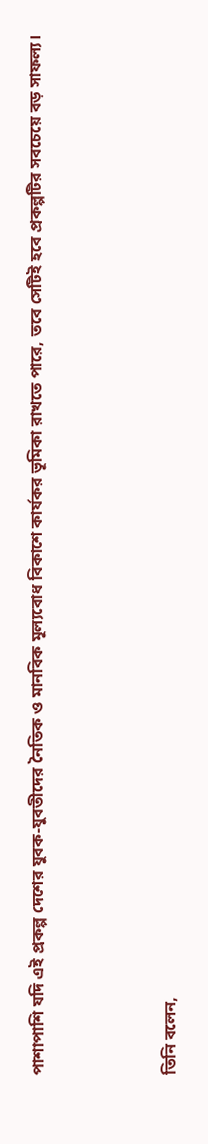পাশাপাশি যদি এই প্রকল্প দেশের যুবক-যুবতীদের নৈতিক ও মানবিক মূল্যবোধ বিকাশে কার্যকর ভূমিকা রাখতে পারে, তবে সেটিই হবে প্রকল্পটির সবচেয়ে বড় সাফল্য।



তিনি বলেন,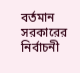বর্তমান সরকারের নির্বাচনী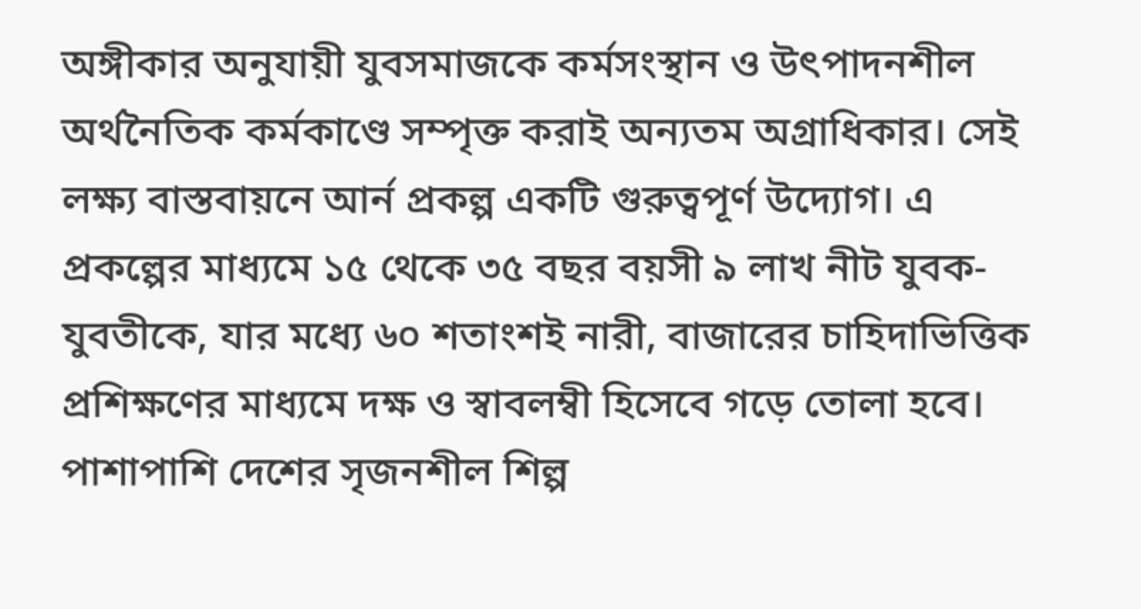অঙ্গীকার অনুযায়ী যুবসমাজকে কর্মসংস্থান ও উৎপাদনশীল অর্থনৈতিক কর্মকাণ্ডে সম্পৃক্ত করাই অন্যতম অগ্রাধিকার। সেই লক্ষ্য বাস্তবায়নে আর্ন প্রকল্প একটি গুরুত্বপূর্ণ উদ্যোগ। এ প্রকল্পের মাধ্যমে ১৫ থেকে ৩৫ বছর বয়সী ৯ লাখ নীট যুবক-যুবতীকে, যার মধ্যে ৬০ শতাংশই নারী, বাজারের চাহিদাভিত্তিক প্রশিক্ষণের মাধ্যমে দক্ষ ও স্বাবলম্বী হিসেবে গড়ে তোলা হবে। পাশাপাশি দেশের সৃজনশীল শিল্প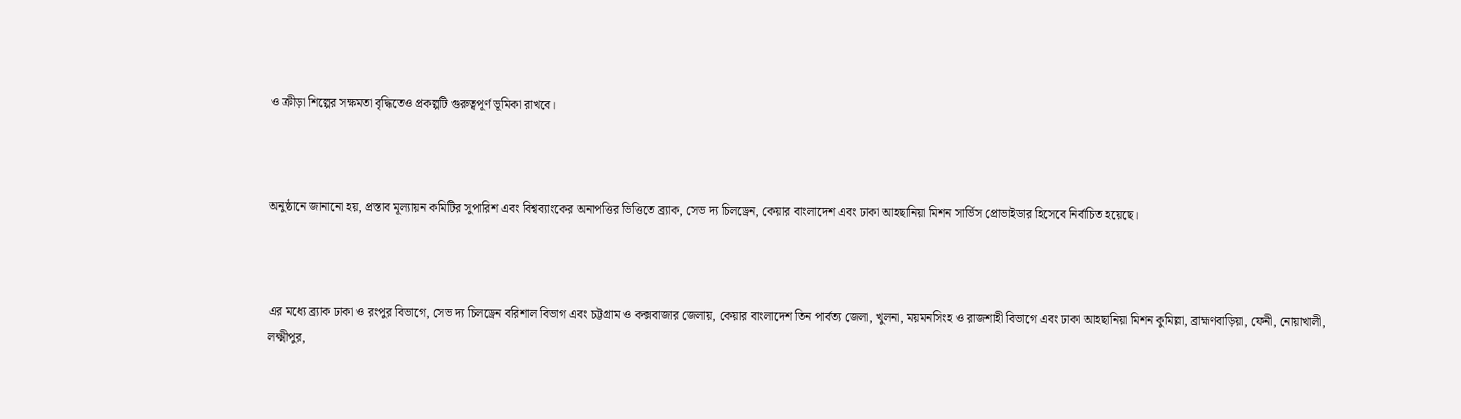ও ক্রীড়া শিল্পের সক্ষমতা বৃদ্ধিতেও প্রকল্পটি গুরুত্বপূর্ণ ভূমিকা রাখবে।



অনুষ্ঠানে জানানো হয়, প্রস্তাব মূল্যায়ন কমিটির সুপারিশ এবং বিশ্বব্যাংকের অনাপত্তির ভিত্তিতে ব্র্যাক, সেভ দ্য চিলড্রেন, কেয়ার বাংলাদেশ এবং ঢাকা আহছানিয়া মিশন সার্ভিস প্রোভাইডার হিসেবে নির্বাচিত হয়েছে।



এর মধ্যে ব্র্যাক ঢাকা ও রংপুর বিভাগে, সেভ দ্য চিলড্রেন বরিশাল বিভাগ এবং চট্টগ্রাম ও কক্সবাজার জেলায়, কেয়ার বাংলাদেশ তিন পার্বত্য জেলা, খুলনা, ময়মনসিংহ ও রাজশাহী বিভাগে এবং ঢাকা আহছানিয়া মিশন কুমিল্লা, ব্রাহ্মণবাড়িয়া, ফেনী, নোয়াখালী, লক্ষ্মীপুর,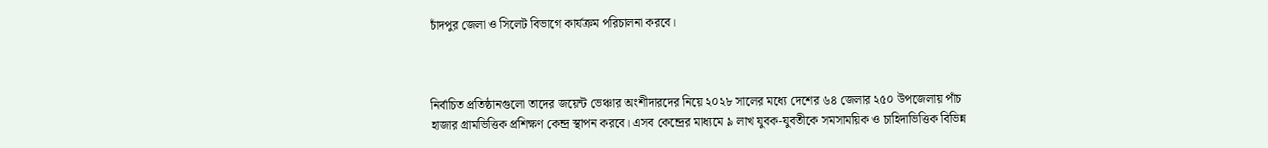চাঁদপুর জেলা ও সিলেট বিভাগে কার্যক্রম পরিচালনা করবে।



নির্বাচিত প্রতিষ্ঠানগুলো তাদের জয়েন্ট ভেঞ্চার অংশীদারদের নিয়ে ২০২৮ সালের মধ্যে দেশের ৬৪ জেলার ২৫০ উপজেলায় পাঁচ হাজার গ্রামভিত্তিক প্রশিক্ষণ কেন্দ্র স্থাপন করবে। এসব কেন্দ্রের মাধ্যমে ৯ লাখ যুবক-যুবতীকে সমসাময়িক ও চাহিদাভিত্তিক বিভিন্ন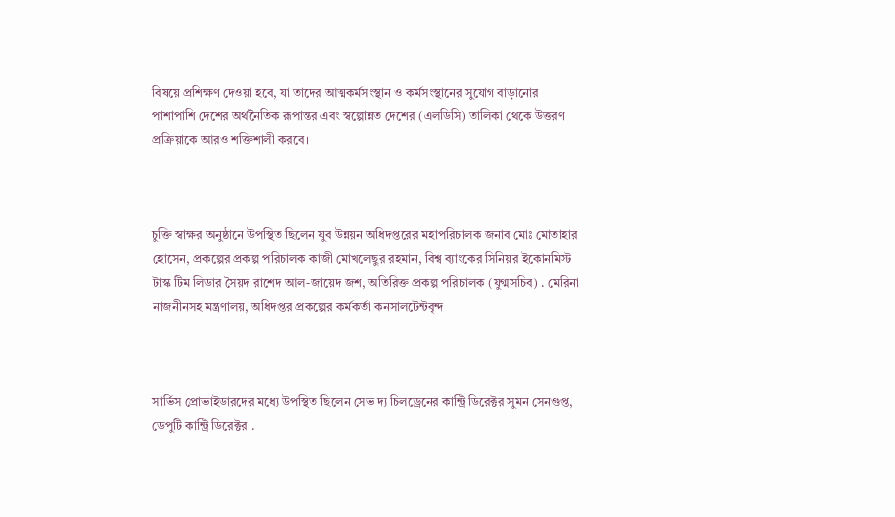বিষয়ে প্রশিক্ষণ দেওয়া হবে, যা তাদের আত্মকর্মসংস্থান ও কর্মসংস্থানের সুযোগ বাড়ানোর পাশাপাশি দেশের অর্থনৈতিক রূপান্তর এবং স্বল্পোন্নত দেশের (এলডিসি) তালিকা থেকে উত্তরণ প্রক্রিয়াকে আরও শক্তিশালী করবে।



চুক্তি স্বাক্ষর অনুষ্ঠানে উপস্থিত ছিলেন যুব উন্নয়ন অধিদপ্তরের মহাপরিচালক জনাব মোঃ মোতাহার হোসেন, প্রকল্পের প্রকল্প পরিচালক কাজী মোখলেছুর রহমান, বিশ্ব ব্যাংকের সিনিয়র ইকোনমিস্ট টাস্ক টিম লিডার সৈয়দ রাশেদ আল-জায়েদ জশ, অতিরিক্ত প্রকল্প পরিচালক (যুগ্মসচিব) . মেরিনা নাজনীনসহ মন্ত্রণালয়, অধিদপ্তর প্রকল্পের কর্মকর্তা কনসালটেন্টবৃন্দ



সার্ভিস প্রোভাইডারদের মধ্যে উপস্থিত ছিলেন সেভ দ্য চিলড্রেনের কান্ট্রি ডিরেক্টর সুমন সেনগুপ্ত, ডেপুটি কান্ট্রি ডিরেক্টর .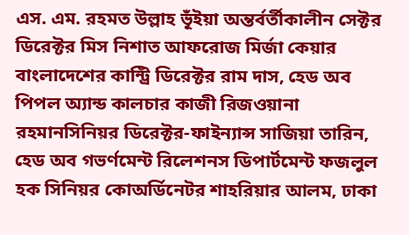এস. এম. রহমত উল্লাহ ভূঁইয়া অন্তর্বর্তীকালীন সেক্টর ডিরেক্টর মিস নিশাত আফরোজ মির্জা কেয়ার বাংলাদেশের কান্ট্রি ডিরেক্টর রাম দাস, হেড অব পিপল অ্যান্ড কালচার কাজী রিজওয়ানা রহমানসিনিয়র ডিরেক্টর-ফাইন্যান্স সাজিয়া তারিন, হেড অব গভর্ণমেন্ট রিলেশনস ডিপার্টমেন্ট ফজলুল হক সিনিয়র কোঅর্ডিনেটর শাহরিয়ার আলম, ঢাকা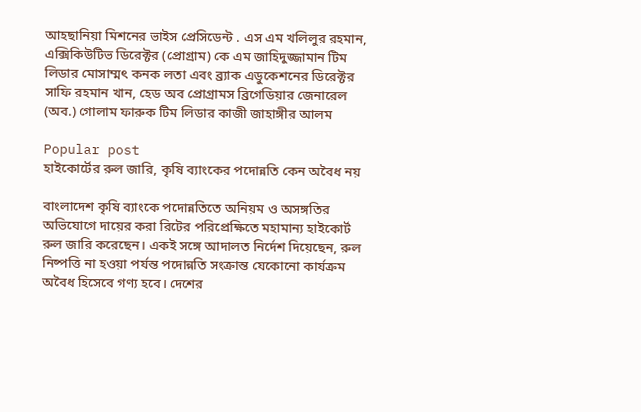আহছানিয়া মিশনের ভাইস প্রেসিডেন্ট . এস এম খলিলুর রহমান, এক্সিকিউটিভ ডিরেক্টর (প্রোগ্রাম) কে এম জাহিদুজ্জামান টিম লিডার মোসাম্মৎ কনক লতা এবং ব্র্যাক এডুকেশনের ডিরেক্টর সাফি রহমান খান, হেড অব প্রোগ্রামস ব্রিগেডিয়ার জেনারেল (অব.) গোলাম ফারুক টিম লিডার কাজী জাহাঙ্গীর আলম

Popular post
হাইকোর্টের রুল জারি, কৃষি ব্যাংকের পদোন্নতি কেন অবৈধ নয়

বাংলাদেশ কৃষি ব্যাংকে পদোন্নতিতে অনিয়ম ও অসঙ্গতির অভিযোগে দায়ের করা রিটের পরিপ্রেক্ষিতে মহামান্য হাইকোর্ট রুল জারি করেছেন। একই সঙ্গে আদালত নির্দেশ দিয়েছেন, রুল নিষ্পত্তি না হওয়া পর্যন্ত পদোন্নতি সংক্রান্ত যেকোনো কার্যক্রম অবৈধ হিসেবে গণ্য হবে। দেশের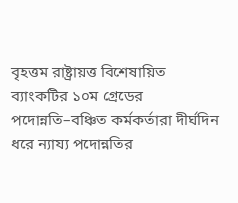বৃহত্তম রাষ্ট্রায়ত্ত বিশেষায়িত ব্যাংকটির ১০ম গ্রেডের পদোন্নতি–বঞ্চিত কর্মকর্তারা দীর্ঘদিন ধরে ন্যায্য পদোন্নতির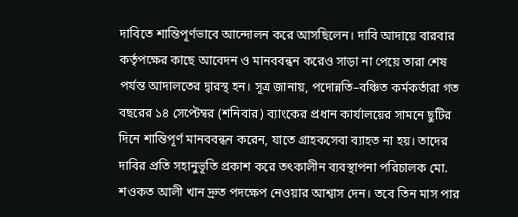দাবিতে শান্তিপূর্ণভাবে আন্দোলন করে আসছিলেন। দাবি আদায়ে বারবার কর্তৃপক্ষের কাছে আবেদন ও মানববন্ধন করেও সাড়া না পেয়ে তারা শেষ পর্যন্ত আদালতের দ্বারস্থ হন। সূত্র জানায়, পদোন্নতি–বঞ্চিত কর্মকর্তারা গত বছরের ১৪ সেপ্টেম্বর (শনিবার) ব্যাংকের প্রধান কার্যালয়ের সামনে ছুটির দিনে শান্তিপূর্ণ মানববন্ধন করেন, যাতে গ্রাহকসেবা ব্যাহত না হয়। তাদের দাবির প্রতি সহানুভূতি প্রকাশ করে তৎকালীন ব্যবস্থাপনা পরিচালক মো. শওকত আলী খান দ্রুত পদক্ষেপ নেওয়ার আশ্বাস দেন। তবে তিন মাস পার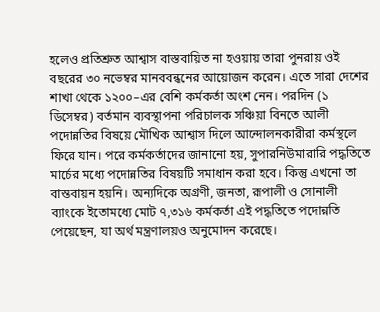হলেও প্রতিশ্রুত আশ্বাস বাস্তবায়িত না হওয়ায় তারা পুনরায় ওই বছরের ৩০ নভেম্বর মানববন্ধনের আয়োজন করেন। এতে সারা দেশের শাখা থেকে ১২০০–এর বেশি কর্মকর্তা অংশ নেন। পরদিন (১ ডিসেম্বর) বর্তমান ব্যবস্থাপনা পরিচালক সঞ্চিয়া বিনতে আলী পদোন্নতির বিষয়ে মৌখিক আশ্বাস দিলে আন্দোলনকারীরা কর্মস্থলে ফিরে যান। পরে কর্মকর্তাদের জানানো হয়, সুপারনিউমারারি পদ্ধতিতে মার্চের মধ্যে পদোন্নতির বিষয়টি সমাধান করা হবে। কিন্তু এখনো তা বাস্তবায়ন হয়নি। অন্যদিকে অগ্রণী, জনতা, রূপালী ও সোনালী ব্যাংকে ইতোমধ্যে মোট ৭,৩১৬ কর্মকর্তা এই পদ্ধতিতে পদোন্নতি পেয়েছেন, যা অর্থ মন্ত্রণালয়ও অনুমোদন করেছে।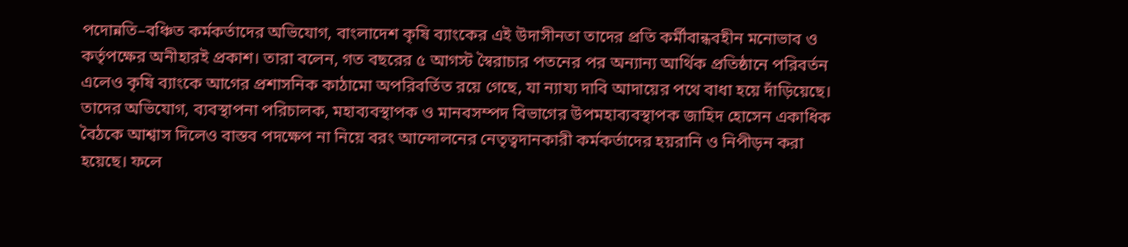পদোন্নতি–বঞ্চিত কর্মকর্তাদের অভিযোগ, বাংলাদেশ কৃষি ব্যাংকের এই উদাসীনতা তাদের প্রতি কর্মীবান্ধবহীন মনোভাব ও কর্তৃপক্ষের অনীহারই প্রকাশ। তারা বলেন, গত বছরের ৫ আগস্ট স্বৈরাচার পতনের পর অন্যান্য আর্থিক প্রতিষ্ঠানে পরিবর্তন এলেও কৃষি ব্যাংকে আগের প্রশাসনিক কাঠামো অপরিবর্তিত রয়ে গেছে, যা ন্যায্য দাবি আদায়ের পথে বাধা হয়ে দাঁড়িয়েছে। তাদের অভিযোগ, ব্যবস্থাপনা পরিচালক, মহাব্যবস্থাপক ও মানবসম্পদ বিভাগের উপমহাব্যবস্থাপক জাহিদ হোসেন একাধিক বৈঠকে আশ্বাস দিলেও বাস্তব পদক্ষেপ না নিয়ে বরং আন্দোলনের নেতৃত্বদানকারী কর্মকর্তাদের হয়রানি ও নিপীড়ন করা হয়েছে। ফলে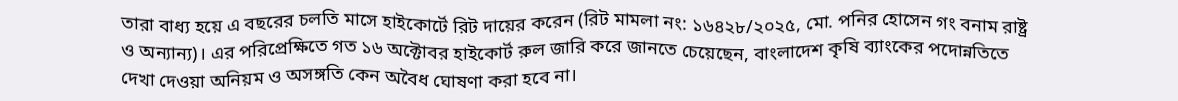তারা বাধ্য হয়ে এ বছরের চলতি মাসে হাইকোর্টে রিট দায়ের করেন (রিট মামলা নং: ১৬৪২৮/২০২৫, মো. পনির হোসেন গং বনাম রাষ্ট্র ও অন্যান্য)। এর পরিপ্রেক্ষিতে গত ১৬ অক্টোবর হাইকোর্ট রুল জারি করে জানতে চেয়েছেন, বাংলাদেশ কৃষি ব্যাংকের পদোন্নতিতে দেখা দেওয়া অনিয়ম ও অসঙ্গতি কেন অবৈধ ঘোষণা করা হবে না।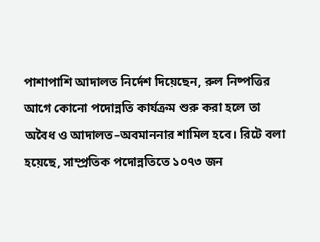পাশাপাশি আদালত নির্দেশ দিয়েছেন, রুল নিষ্পত্তির আগে কোনো পদোন্নতি কার্যক্রম শুরু করা হলে তা অবৈধ ও আদালত–অবমাননার শামিল হবে। রিটে বলা হয়েছে, সাম্প্রতিক পদোন্নতিতে ১০৭৩ জন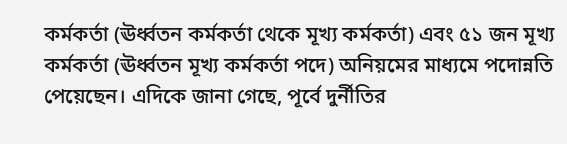কর্মকর্তা (ঊর্ধ্বতন কর্মকর্তা থেকে মূখ্য কর্মকর্তা) এবং ৫১ জন মূখ্য কর্মকর্তা (ঊর্ধ্বতন মূখ্য কর্মকর্তা পদে) অনিয়মের মাধ্যমে পদোন্নতি পেয়েছেন। এদিকে জানা গেছে, পূর্বে দুর্নীতির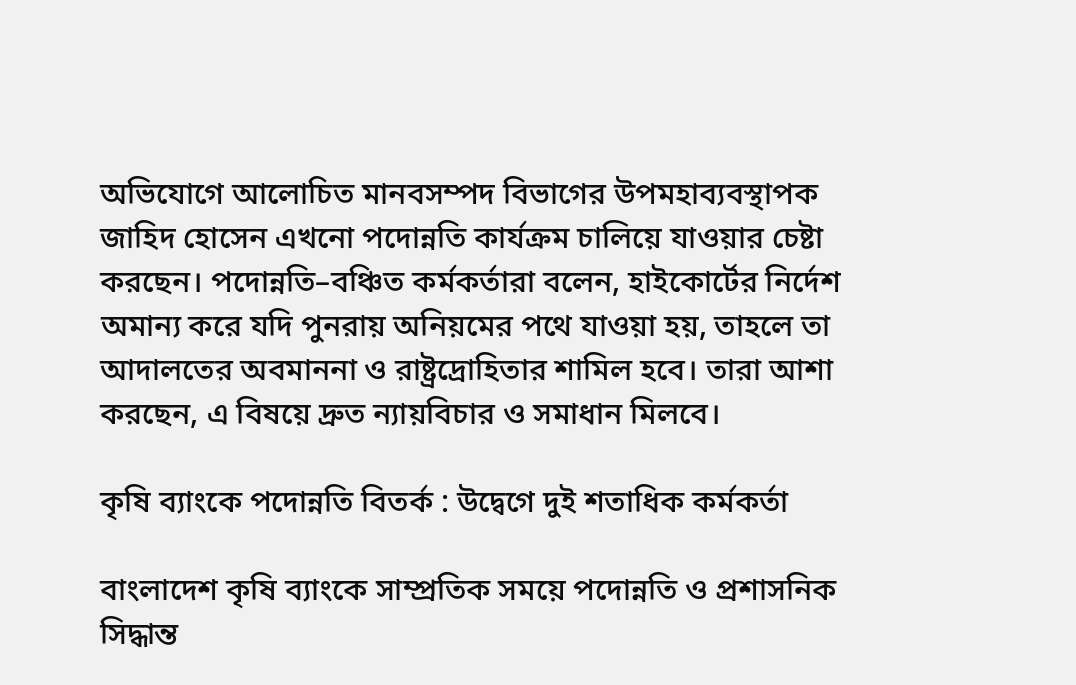অভিযোগে আলোচিত মানবসম্পদ বিভাগের উপমহাব্যবস্থাপক জাহিদ হোসেন এখনো পদোন্নতি কার্যক্রম চালিয়ে যাওয়ার চেষ্টা করছেন। পদোন্নতি–বঞ্চিত কর্মকর্তারা বলেন, হাইকোর্টের নির্দেশ অমান্য করে যদি পুনরায় অনিয়মের পথে যাওয়া হয়, তাহলে তা আদালতের অবমাননা ও রাষ্ট্রদ্রোহিতার শামিল হবে। তারা আশা করছেন, এ বিষয়ে দ্রুত ন্যায়বিচার ও সমাধান মিলবে।

কৃষি ব্যাংকে পদোন্নতি বিতর্ক : উদ্বেগে দুই শতাধিক কর্মকর্তা

বাংলাদেশ কৃষি ব্যাংকে সাম্প্রতিক সময়ে পদোন্নতি ও প্রশাসনিক সিদ্ধান্ত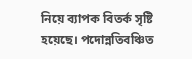নিয়ে ব্যাপক বিতর্ক সৃষ্টি হয়েছে। পদোন্নতিবঞ্চিত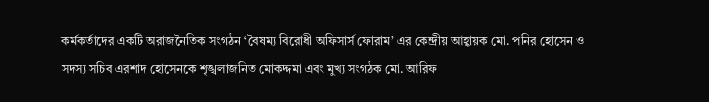কর্মকর্তাদের একটি অরাজনৈতিক সংগঠন ‘বৈষম্য বিরোধী অফিসার্স ফোরাম’ এর কেন্দ্রীয় আহ্বায়ক মো. পনির হোসেন ও সদস্য সচিব এরশাদ হোসেনকে শৃঙ্খলাজনিত মোকদ্দমা এবং মুখ্য সংগঠক মো. আরিফ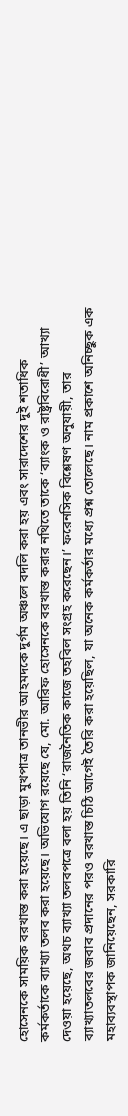হোসেনকে সাময়িক বরখাস্ত করা হয়েছে। এ ছাড়া মুখপাত্র তানভীর আহমদকে দুর্গম অঞ্চলে বদলি করা হয় এবং সারাদেশের দুই শতাধিক কর্মকর্তাকে ব্যাখ্যা তলব করা হয়েছে। অভিযোগ রয়েছে যে, মো. আরিফ হোসেনকে বরখাস্ত করার নথিতে তাকে ‘ব্যাংক ও রাষ্ট্রবিরোধী’ আখ্যা দেওয়া হয়েছে, অথচ ব্যাখ্যা তলবপত্রে বলা হয় তিনি ‘রাজনৈতিক কাজে তহবিল সংগ্রহ করেছেন।’ ফরেনসিক বিশ্লেষণ অনুযায়ী, তার ব্যাখ্যাতলবের জবাব প্রদানের পরও বরখাস্ত চিঠি আগেই তৈরি করা হয়েছিল, যা অনেক কর্মকর্তার মধ্যে প্রশ্ন তোলেছে। নাম প্রকাশে অনিচ্ছুক এক মহাব্যবস্থাপক জানিয়েছেন, সরকারি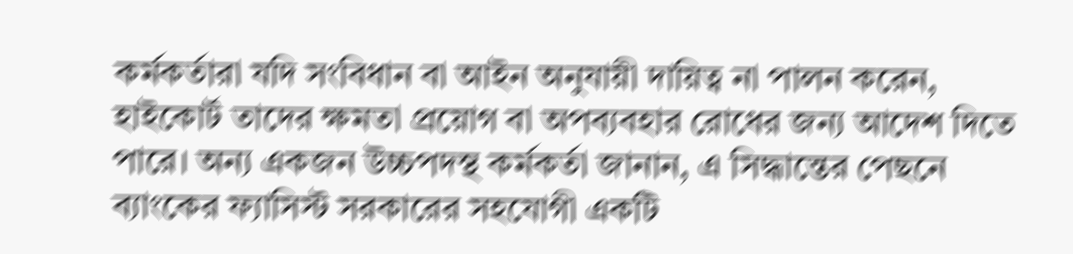কর্মকর্তারা যদি সংবিধান বা আইন অনুযায়ী দায়িত্ব না পালন করেন, হাইকোর্ট তাদের ক্ষমতা প্রয়োগ বা অপব্যবহার রোধের জন্য আদেশ দিতে পারে। অন্য একজন উচ্চপদস্থ কর্মকর্তা জানান, এ সিদ্ধান্তের পেছনে ব্যাংকের ফ্যাসিস্ট সরকারের সহযোগী একটি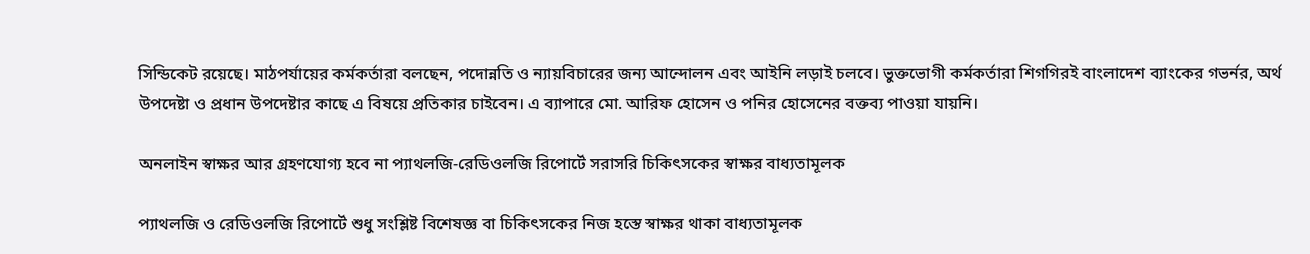সিন্ডিকেট রয়েছে। মাঠপর্যায়ের কর্মকর্তারা বলছেন, পদোন্নতি ও ন্যায়বিচারের জন্য আন্দোলন এবং আইনি লড়াই চলবে। ভুক্তভোগী কর্মকর্তারা শিগগিরই বাংলাদেশ ব্যাংকের গভর্নর, অর্থ উপদেষ্টা ও প্রধান উপদেষ্টার কাছে এ বিষয়ে প্রতিকার চাইবেন। এ ব্যাপারে মো. আরিফ হোসেন ও পনির হোসেনের বক্তব্য পাওয়া যায়নি।

অনলাইন স্বাক্ষর আর গ্রহণযোগ্য হবে না প্যাথলজি-রেডিওলজি রিপোর্টে সরাসরি চিকিৎসকের স্বাক্ষর বাধ্যতামূলক

প্যাথলজি ও রেডিওলজি রিপোর্টে শুধু সংশ্লিষ্ট বিশেষজ্ঞ বা চিকিৎসকের নিজ হস্তে স্বাক্ষর থাকা বাধ্যতামূলক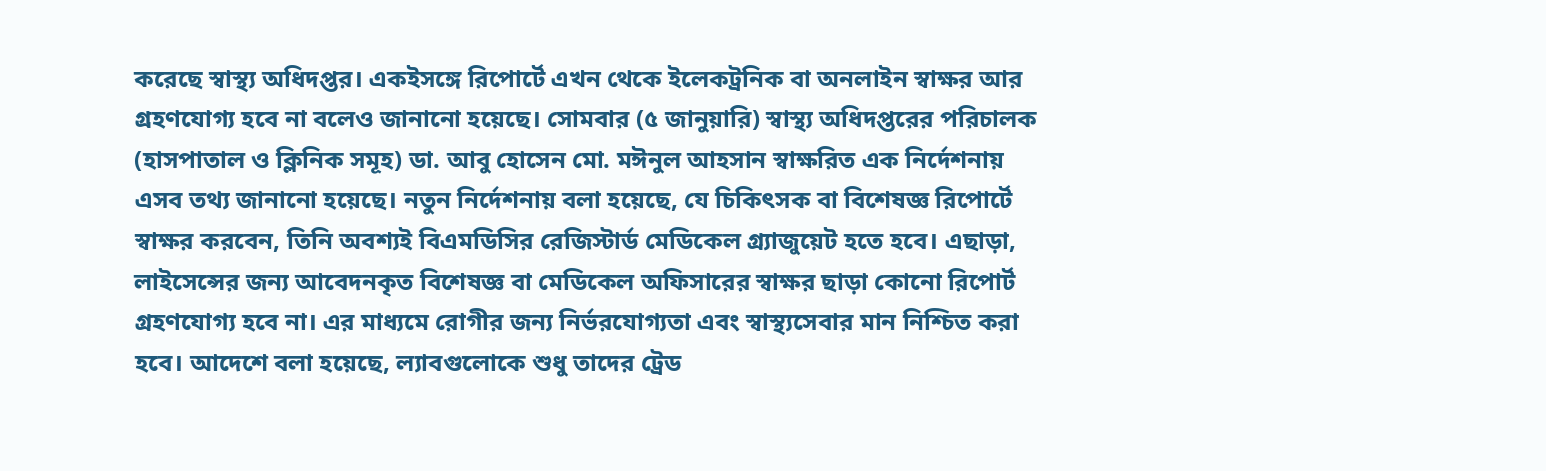করেছে স্বাস্থ্য অধিদপ্তর। একইসঙ্গে রিপোর্টে এখন থেকে ইলেকট্রনিক বা অনলাইন স্বাক্ষর আর গ্রহণযোগ্য হবে না বলেও জানানো হয়েছে। সোমবার (৫ জানুয়ারি) স্বাস্থ্য অধিদপ্তরের পরিচালক (হাসপাতাল ও ক্লিনিক সমূহ) ডা. আবু হোসেন মো. মঈনুল আহসান স্বাক্ষরিত এক নির্দেশনায় এসব তথ্য জানানো হয়েছে। নতুন নির্দেশনায় বলা হয়েছে, যে চিকিৎসক বা বিশেষজ্ঞ রিপোর্টে স্বাক্ষর করবেন, তিনি অবশ্যই বিএমডিসির রেজিস্টার্ড মেডিকেল গ্র্যাজুয়েট হতে হবে। এছাড়া, লাইসেন্সের জন্য আবেদনকৃত বিশেষজ্ঞ বা মেডিকেল অফিসারের স্বাক্ষর ছাড়া কোনো রিপোর্ট গ্রহণযোগ্য হবে না। এর মাধ্যমে রোগীর জন্য নির্ভরযোগ্যতা এবং স্বাস্থ্যসেবার মান নিশ্চিত করা হবে। আদেশে বলা হয়েছে, ল্যাবগুলোকে শুধু তাদের ট্রেড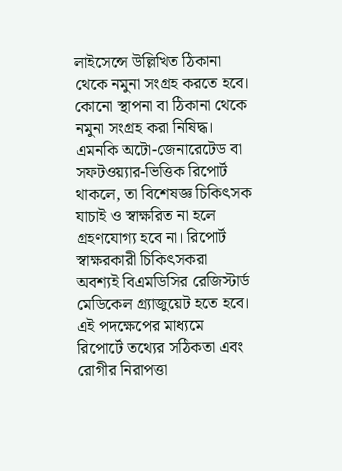লাইসেন্সে উল্লিখিত ঠিকানা থেকে নমুনা সংগ্রহ করতে হবে। কোনো স্থাপনা বা ঠিকানা থেকে নমুনা সংগ্রহ করা নিষিদ্ধ। এমনকি অটো-জেনারেটেড বা সফটওয়্যার-ভিত্তিক রিপোর্ট থাকলে, তা বিশেষজ্ঞ চিকিৎসক যাচাই ও স্বাক্ষরিত না হলে গ্রহণযোগ্য হবে না। রিপোর্ট স্বাক্ষরকারী চিকিৎসকরা অবশ্যই বিএমডিসির রেজিস্টার্ড মেডিকেল গ্র্যাজুয়েট হতে হবে। এই পদক্ষেপের মাধ্যমে রিপোর্টে তথ্যের সঠিকতা এবং রোগীর নিরাপত্তা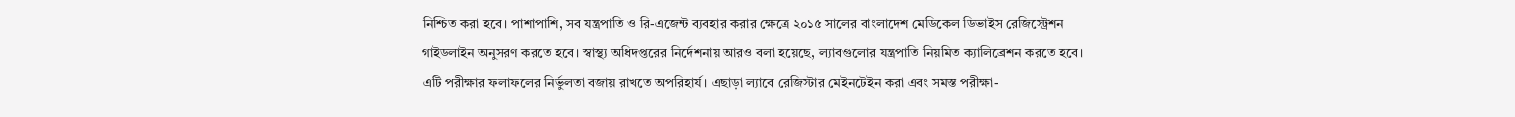নিশ্চিত করা হবে। পাশাপাশি, সব যন্ত্রপাতি ও রি-এজেন্ট ব্যবহার করার ক্ষেত্রে ২০১৫ সালের বাংলাদেশ মেডিকেল ডিভাইস রেজিস্ট্রেশন গাইডলাইন অনুসরণ করতে হবে। স্বাস্থ্য অধিদপ্তরের নির্দেশনায় আরও বলা হয়েছে, ল্যাবগুলোর যন্ত্রপাতি নিয়মিত ক্যালিব্রেশন করতে হবে। এটি পরীক্ষার ফলাফলের নির্ভুলতা বজায় রাখতে অপরিহার্য। এছাড়া ল্যাবে রেজিস্টার মেইনটেইন করা এবং সমস্ত পরীক্ষা-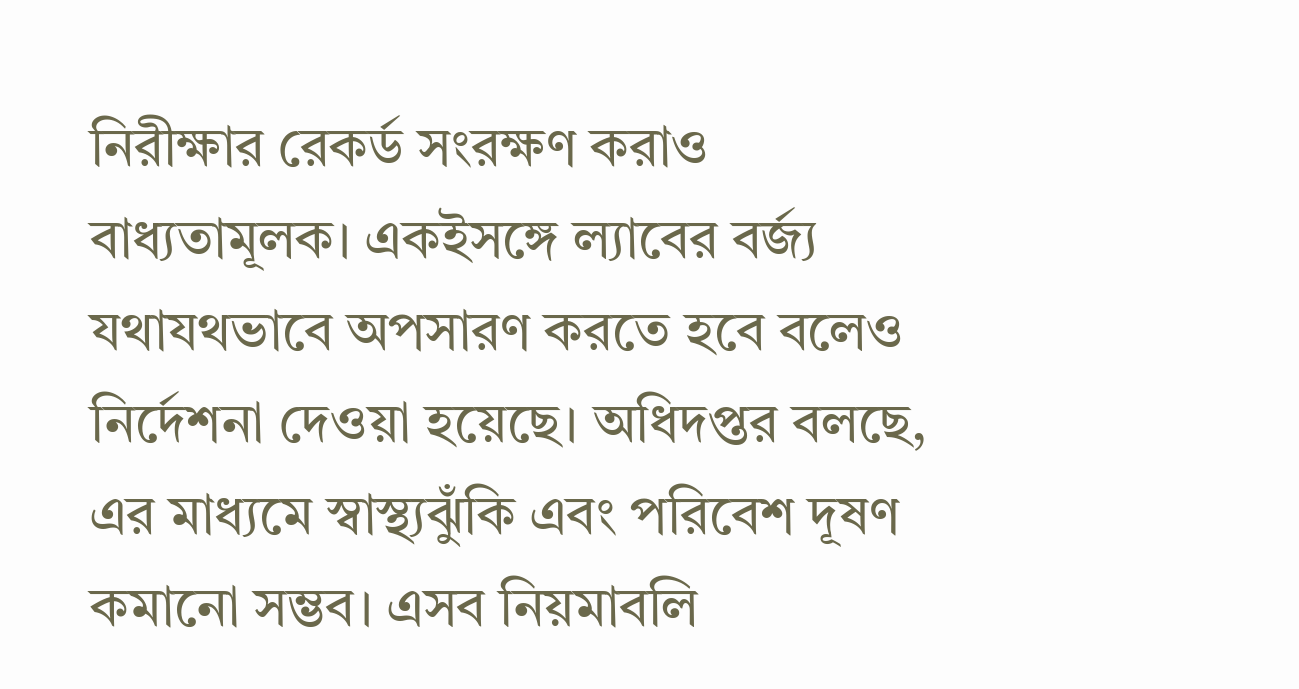নিরীক্ষার রেকর্ড সংরক্ষণ করাও বাধ্যতামূলক। একইসঙ্গে ল্যাবের বর্জ্য যথাযথভাবে অপসারণ করতে হবে বলেও নির্দেশনা দেওয়া হয়েছে। অধিদপ্তর বলছে, এর মাধ্যমে স্বাস্থ্যঝুঁকি এবং পরিবেশ দূষণ কমানো সম্ভব। এসব নিয়মাবলি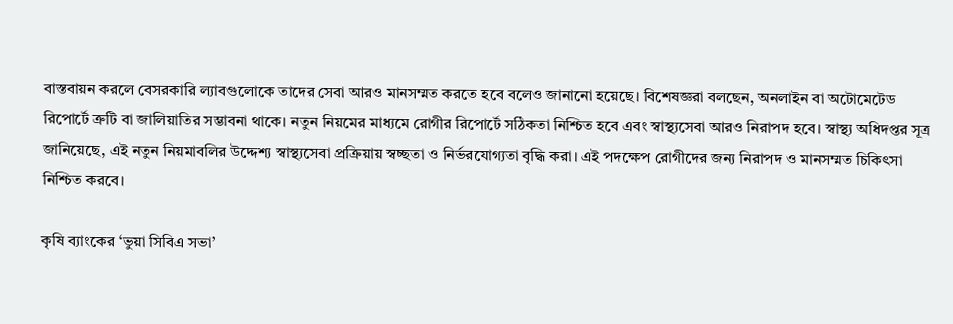বাস্তবায়ন করলে বেসরকারি ল্যাবগুলোকে তাদের সেবা আরও মানসম্মত করতে হবে বলেও জানানো হয়েছে। বিশেষজ্ঞরা বলছেন, অনলাইন বা অটোমেটেড রিপোর্টে ত্রুটি বা জালিয়াতির সম্ভাবনা থাকে। নতুন নিয়মের মাধ্যমে রোগীর রিপোর্টে সঠিকতা নিশ্চিত হবে এবং স্বাস্থ্যসেবা আরও নিরাপদ হবে। স্বাস্থ্য অধিদপ্তর সূত্র জানিয়েছে, এই নতুন নিয়মাবলির উদ্দেশ্য স্বাস্থ্যসেবা প্রক্রিয়ায় স্বচ্ছতা ও নির্ভরযোগ্যতা বৃদ্ধি করা। এই পদক্ষেপ রোগীদের জন্য নিরাপদ ও মানসম্মত চিকিৎসা নিশ্চিত করবে।

কৃষি ব্যাংকের ‘ভুয়া সিবিএ সভা’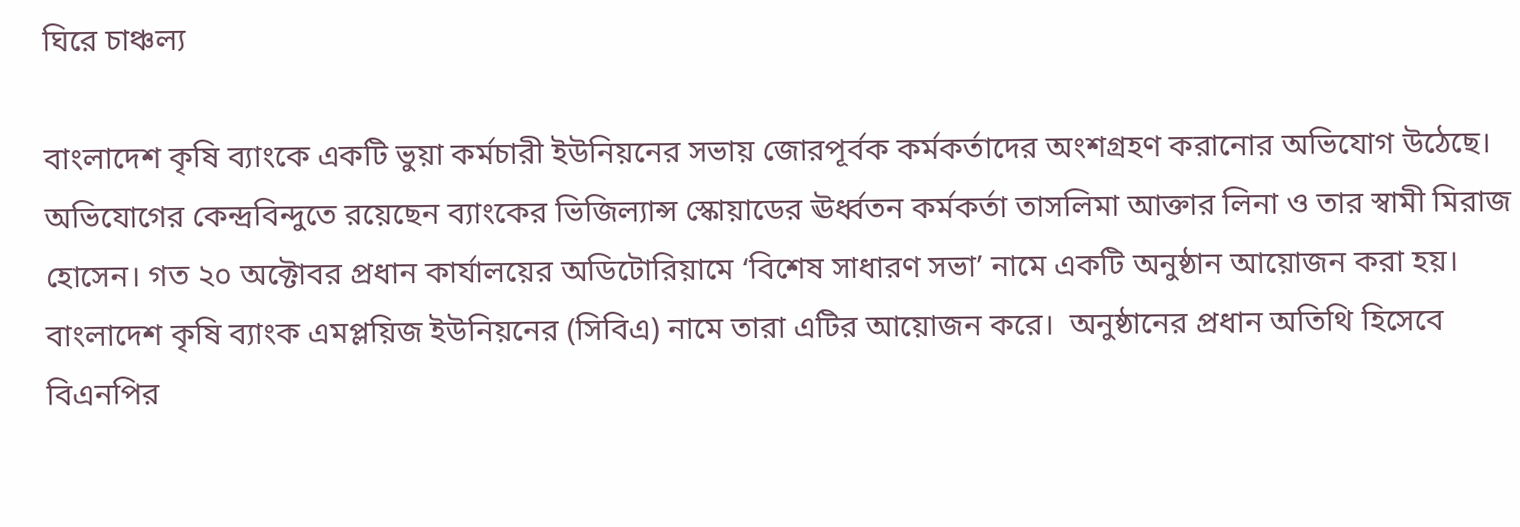ঘিরে চাঞ্চল্য

বাংলাদেশ কৃষি ব্যাংকে একটি ভুয়া কর্মচারী ইউনিয়নের সভায় জোরপূর্বক কর্মকর্তাদের অংশগ্রহণ করানোর অভিযোগ উঠেছে। অভিযোগের কেন্দ্রবিন্দুতে রয়েছেন ব্যাংকের ভিজিল্যান্স স্কোয়াডের ঊর্ধ্বতন কর্মকর্তা তাসলিমা আক্তার লিনা ও তার স্বামী মিরাজ হোসেন। গত ২০ অক্টোবর প্রধান কার্যালয়ের অডিটোরিয়ামে ‘বিশেষ সাধারণ সভা’ নামে একটি অনুষ্ঠান আয়োজন করা হয়। বাংলাদেশ কৃষি ব্যাংক এমপ্লয়িজ ইউনিয়নের (সিবিএ) নামে তারা এটির আয়োজন করে।  অনুষ্ঠানের প্রধান অতিথি হিসেবে বিএনপির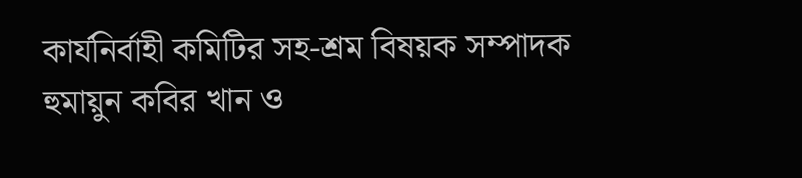কার্যনির্বাহী কমিটির সহ-শ্রম বিষয়ক সম্পাদক হুমায়ুন কবির খান ও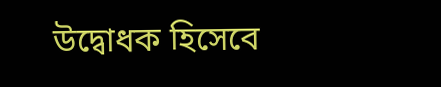উদ্বোধক হিসেবে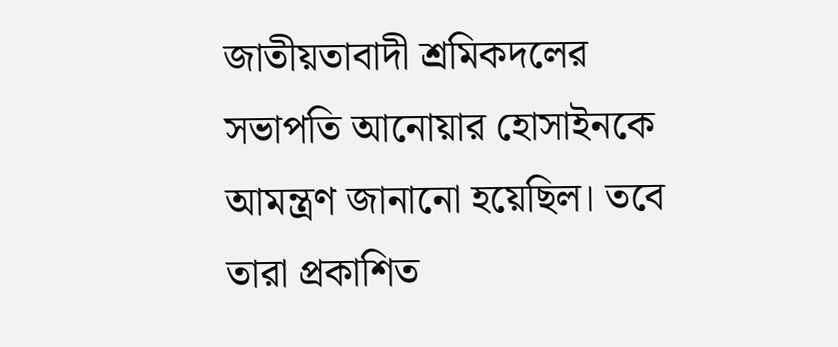জাতীয়তাবাদী শ্রমিকদলের সভাপতি আনোয়ার হোসাইনকে আমন্ত্রণ জানানো হয়েছিল। তবে তারা প্রকাশিত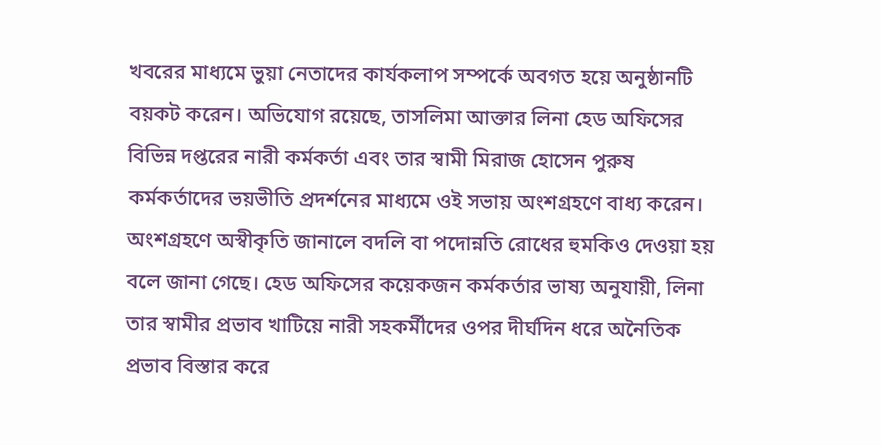খবরের মাধ্যমে ভুয়া নেতাদের কার্যকলাপ সম্পর্কে অবগত হয়ে অনুষ্ঠানটি বয়কট করেন। অভিযোগ রয়েছে, তাসলিমা আক্তার লিনা হেড অফিসের বিভিন্ন দপ্তরের নারী কর্মকর্তা এবং তার স্বামী মিরাজ হোসেন পুরুষ কর্মকর্তাদের ভয়ভীতি প্রদর্শনের মাধ্যমে ওই সভায় অংশগ্রহণে বাধ্য করেন। অংশগ্রহণে অস্বীকৃতি জানালে বদলি বা পদোন্নতি রোধের হুমকিও দেওয়া হয় বলে জানা গেছে। হেড অফিসের কয়েকজন কর্মকর্তার ভাষ্য অনুযায়ী, লিনা তার স্বামীর প্রভাব খাটিয়ে নারী সহকর্মীদের ওপর দীর্ঘদিন ধরে অনৈতিক প্রভাব বিস্তার করে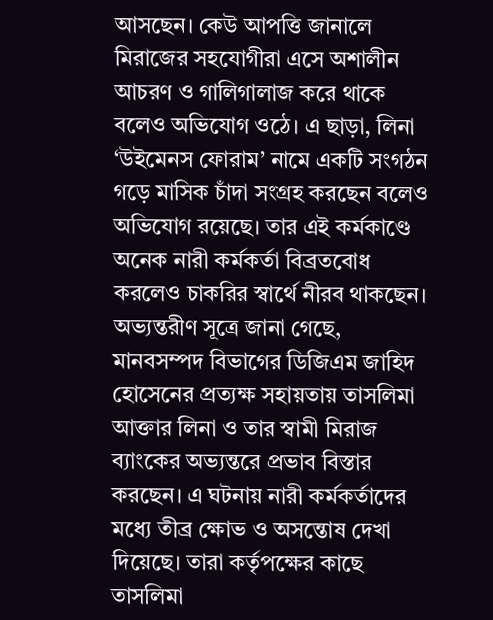আসছেন। কেউ আপত্তি জানালে মিরাজের সহযোগীরা এসে অশালীন আচরণ ও গালিগালাজ করে থাকে বলেও অভিযোগ ওঠে। এ ছাড়া, লিনা ‘উইমেনস ফোরাম’ নামে একটি সংগঠন গড়ে মাসিক চাঁদা সংগ্রহ করছেন বলেও অভিযোগ রয়েছে। তার এই কর্মকাণ্ডে অনেক নারী কর্মকর্তা বিব্রতবোধ করলেও চাকরির স্বার্থে নীরব থাকছেন। অভ্যন্তরীণ সূত্রে জানা গেছে, মানবসম্পদ বিভাগের ডিজিএম জাহিদ হোসেনের প্রত্যক্ষ সহায়তায় তাসলিমা আক্তার লিনা ও তার স্বামী মিরাজ ব্যাংকের অভ্যন্তরে প্রভাব বিস্তার করছেন। এ ঘটনায় নারী কর্মকর্তাদের মধ্যে তীব্র ক্ষোভ ও অসন্তোষ দেখা দিয়েছে। তারা কর্তৃপক্ষের কাছে তাসলিমা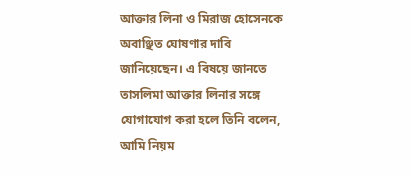আক্তার লিনা ও মিরাজ হোসেনকে অবাঞ্ছিত ঘোষণার দাবি জানিয়েছেন। এ বিষয়ে জানতে তাসলিমা আক্তার লিনার সঙ্গে যোগাযোগ করা হলে তিনি বলেন, আমি নিয়ম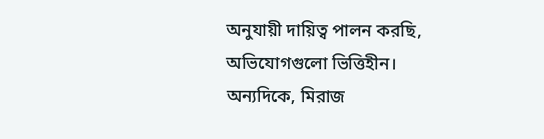অনুযায়ী দায়িত্ব পালন করছি, অভিযোগগুলো ভিত্তিহীন। অন্যদিকে, মিরাজ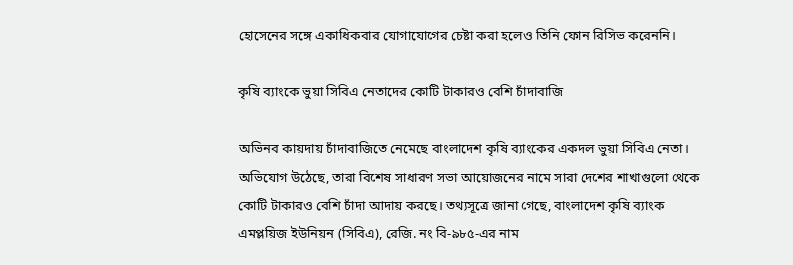হোসেনের সঙ্গে একাধিকবার যোগাযোগের চেষ্টা করা হলেও তিনি ফোন রিসিভ করেননি।

কৃষি ব্যাংকে ভুয়া সিবিএ নেতাদের কোটি টাকারও বেশি চাঁদাবাজি

অভিনব কায়দায় চাঁদাবাজিতে নেমেছে বাংলাদেশ কৃষি ব্যাংকের একদল ভুয়া সিবিএ নেতা। অভিযোগ উঠেছে, তারা বিশেষ সাধারণ সভা আয়োজনের নামে সারা দেশের শাখাগুলো থেকে কোটি টাকারও বেশি চাঁদা আদায় করছে। তথ্যসূত্রে জানা গেছে, বাংলাদেশ কৃষি ব্যাংক এমপ্লয়িজ ইউনিয়ন (সিবিএ), রেজি. নং বি-৯৮৫-এর নাম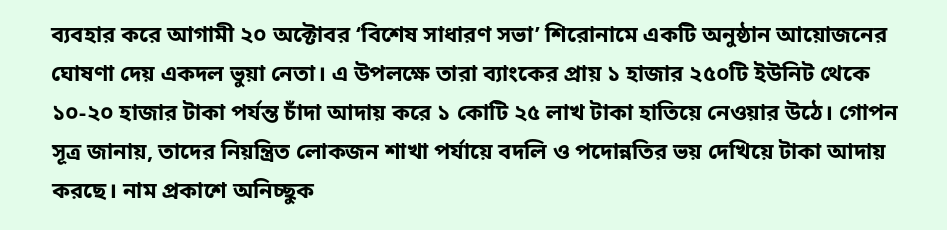ব্যবহার করে আগামী ২০ অক্টোবর ‘বিশেষ সাধারণ সভা’ শিরোনামে একটি অনুষ্ঠান আয়োজনের ঘোষণা দেয় একদল ভুয়া নেতা। এ উপলক্ষে তারা ব্যাংকের প্রায় ১ হাজার ২৫০টি ইউনিট থেকে ১০-২০ হাজার টাকা পর্যন্ত চাঁদা আদায় করে ১ কোটি ২৫ লাখ টাকা হাতিয়ে নেওয়ার উঠে। গোপন সূত্র জানায়, তাদের নিয়ন্ত্রিত লোকজন শাখা পর্যায়ে বদলি ও পদোন্নতির ভয় দেখিয়ে টাকা আদায় করছে। নাম প্রকাশে অনিচ্ছুক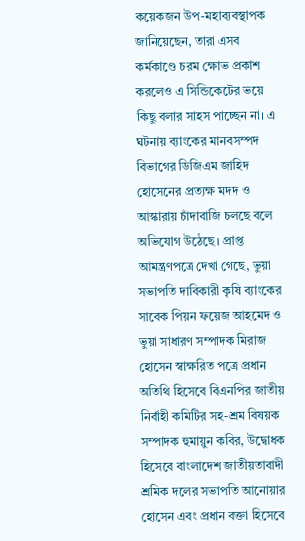কয়েকজন উপ-মহাব্যবস্থাপক জানিয়েছেন, তারা এসব কর্মকাণ্ডে চরম ক্ষোভ প্রকাশ করলেও এ সিন্ডিকেটের ভয়ে কিছু বলার সাহস পাচ্ছেন না। এ ঘটনায় ব্যাংকের মানবসম্পদ বিভাগের ডিজিএম জাহিদ হোসেনের প্রত্যক্ষ মদদ ও আস্কারায় চাঁদাবাজি চলছে বলে অভিযোগ উঠেছে। প্রাপ্ত আমন্ত্রণপত্রে দেখা গেছে, ভুয়া সভাপতি দাবিকারী কৃষি ব্যাংকের সাবেক পিয়ন ফয়েজ আহমেদ ও ভুয়া সাধারণ সম্পাদক মিরাজ হোসেন স্বাক্ষরিত পত্রে প্রধান অতিথি হিসেবে বিএনপির জাতীয় নির্বাহী কমিটির সহ-শ্রম বিষয়ক সম্পাদক হুমায়ুন কবির, উদ্বোধক হিসেবে বাংলাদেশ জাতীয়তাবাদী শ্রমিক দলের সভাপতি আনোয়ার হোসেন এবং প্রধান বক্তা হিসেবে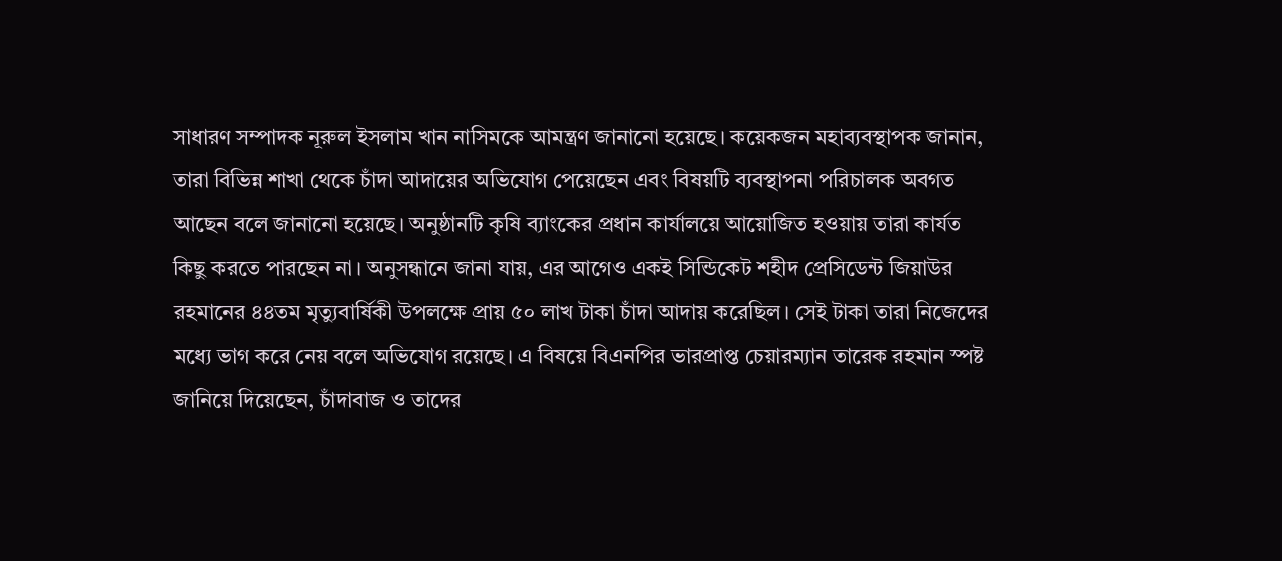সাধারণ সম্পাদক নূরুল ইসলাম খান নাসিমকে আমন্ত্রণ জানানো হয়েছে। কয়েকজন মহাব্যবস্থাপক জানান, তারা বিভিন্ন শাখা থেকে চাঁদা আদায়ের অভিযোগ পেয়েছেন এবং বিষয়টি ব্যবস্থাপনা পরিচালক অবগত আছেন বলে জানানো হয়েছে। অনুষ্ঠানটি কৃষি ব্যাংকের প্রধান কার্যালয়ে আয়োজিত হওয়ায় তারা কার্যত কিছু করতে পারছেন না। অনুসন্ধানে জানা যায়, এর আগেও একই সিন্ডিকেট শহীদ প্রেসিডেন্ট জিয়াউর রহমানের ৪৪তম মৃত্যুবার্ষিকী উপলক্ষে প্রায় ৫০ লাখ টাকা চাঁদা আদায় করেছিল। সেই টাকা তারা নিজেদের মধ্যে ভাগ করে নেয় বলে অভিযোগ রয়েছে। এ বিষয়ে বিএনপির ভারপ্রাপ্ত চেয়ারম্যান তারেক রহমান স্পষ্ট জানিয়ে দিয়েছেন, চাঁদাবাজ ও তাদের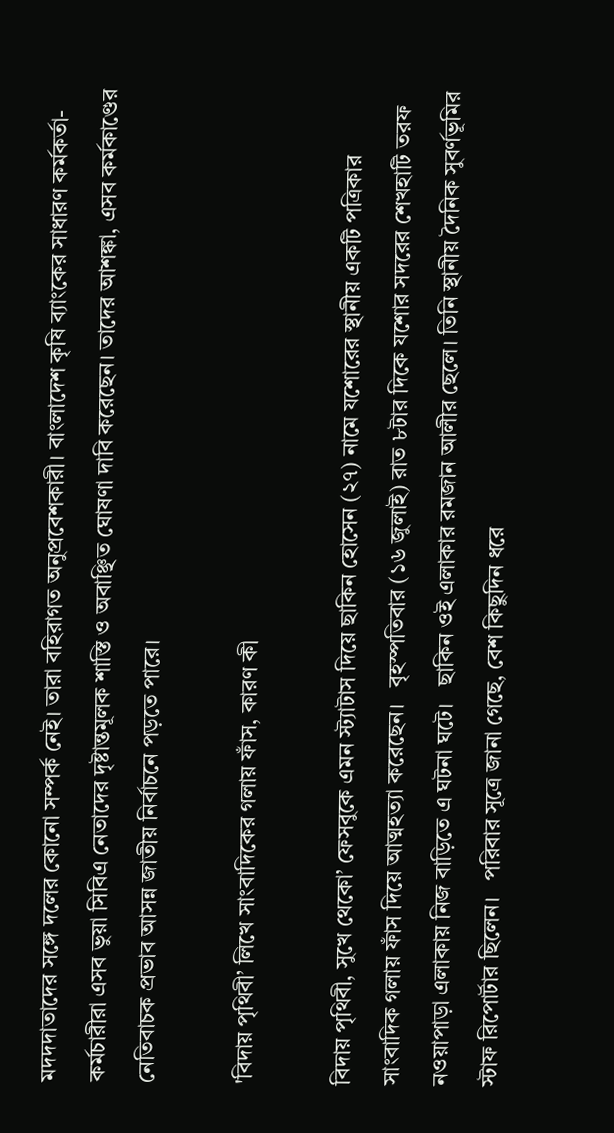মদদদাতাদের সঙ্গে দলের কোনো সম্পর্ক নেই। তারা বহিরাগত অনুপ্রবেশকারী। বাংলাদেশ কৃষি ব্যাংকের সাধারণ কর্মকর্তা-কর্মচারীরা এসব ভুয়া সিবিএ নেতাদের দৃষ্টান্তমূলক শাস্তি ও অবাঞ্ছিত ঘোষণা দাবি করেছেন। তাদের আশঙ্কা, এসব কর্মকাণ্ডের নেতিবাচক প্রভাব আসন্ন জাতীয় নির্বাচনে পড়তে পারে।

'বিদায় পৃথিবী’ লিখে সাংবাদিকের গলায় ফাঁস, কারণ কী

বিদায় পৃথিবী, সুখে থেকো’ ফেসবুকে এমন স্ট্যাটাস দিয়ে ছাকিন হোসেন (২৭) নামে যশোরের স্থানীয় একটি পত্রিকার সাংবাদিক গলায় ফাঁস দিয়ে আত্মহত্যা করেছেন।   বৃহস্পতিবার (১৬ জুলাই) রাত ৮টার দিকে যশোর সদরের শেখহাটি তরফ নওয়াপাড়া এলাকায় নিজ বাড়িতে এ ঘটনা ঘটে।   ছাকিন ওই এলাকার রমজান আলীর ছেলে। তিনি স্থানীয় দৈনিক সুবর্ণভূমির স্টাফ রিপোর্টার ছিলেন।   পরিবার সূত্রে জানা গেছে, বেশ কিছুদিন ধরে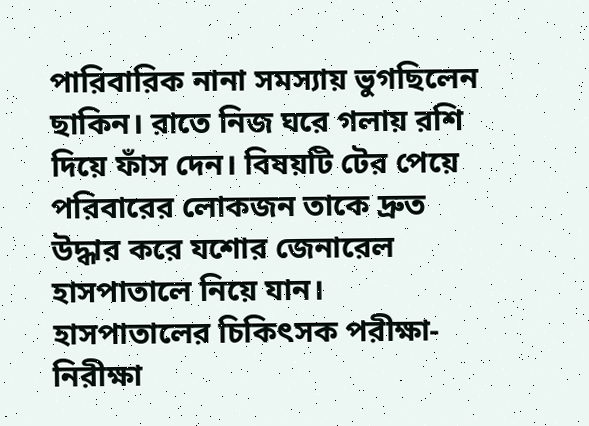পারিবারিক নানা সমস্যায় ভুগছিলেন ছাকিন। রাতে নিজ ঘরে গলায় রশি দিয়ে ফাঁস দেন। বিষয়টি টের পেয়ে পরিবারের লোকজন তাকে দ্রুত উদ্ধার করে যশোর জেনারেল হাসপাতালে নিয়ে যান। হাসপাতালের চিকিৎসক পরীক্ষা-নিরীক্ষা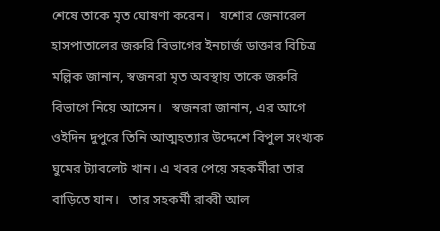শেষে তাকে মৃত ঘোষণা করেন।   যশোর জেনারেল হাসপাতালের জরুরি বিভাগের ইনচার্জ ডাক্তার বিচিত্র মল্লিক জানান, স্বজনরা মৃত অবস্থায় তাকে জরুরি বিভাগে নিয়ে আসেন।   স্বজনরা জানান, এর আগে ওইদিন দুপুরে তিনি আত্মহত্যার উদ্দেশে বিপুল সংখ্যক ঘুমের ট্যাবলেট খান। এ খবর পেয়ে সহকর্মীরা তার বাড়িতে যান।   তার সহকর্মী রাব্বী আল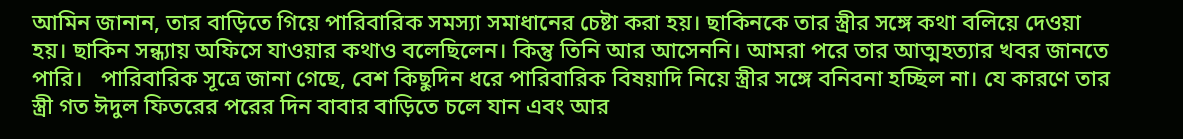আমিন জানান, তার বাড়িতে গিয়ে পারিবারিক সমস্যা সমাধানের চেষ্টা করা হয়। ছাকিনকে তার স্ত্রীর সঙ্গে কথা বলিয়ে দেওয়া হয়। ছাকিন সন্ধ্যায় অফিসে যাওয়ার কথাও বলেছিলেন। কিন্তু তিনি আর আসেননি। আমরা পরে তার আত্মহত্যার খবর জানতে পারি।   পারিবারিক সূত্রে জানা গেছে, বেশ কিছুদিন ধরে পারিবারিক বিষয়াদি নিয়ে স্ত্রীর সঙ্গে বনিবনা হচ্ছিল না। যে কারণে তার স্ত্রী গত ঈদুল ফিতরের পরের দিন বাবার বাড়িতে চলে যান এবং আর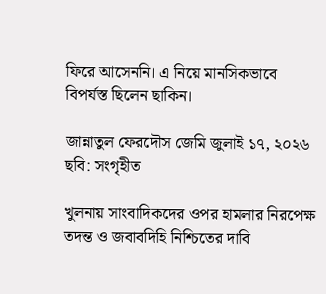ফিরে আসেননি। এ নিয়ে মানসিকভাবে বিপর্যস্ত ছিলেন ছাকিন।

জান্নাতুল ফেরদৌস জেমি জুলাই ১৭, ২০২৬
ছবি: সংগৃহীত

খুলনায় সাংবাদিকদের ওপর হামলার নিরপেক্ষ তদন্ত ও জবাবদিহি নিশ্চিতের দাবি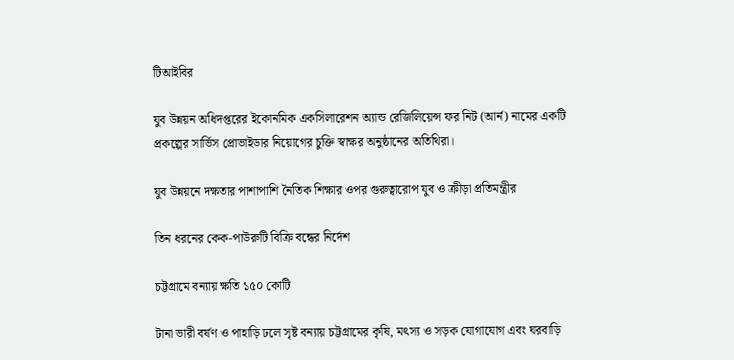টিআইবির

যুব উন্নয়ন অধিদপ্তরের ইকোনমিক একসিলারেশন অ্যান্ড রেজিলিয়েন্স ফর নিট (আর্ন) নামের একটি প্রকল্পের সার্ভিস প্রোভাইডার নিয়োগের চুক্তি স্বাক্ষর অনুষ্ঠানের অতিথিরা।

যুব উন্নয়নে দক্ষতার পাশাপাশি নৈতিক শিক্ষার ওপর গুরুত্বারোপ যুব ও ক্রীড়া প্রতিমন্ত্রীর

তিন ধরনের কেক-পাউরুটি বিক্রি বন্ধের নির্দেশ

চট্টগ্রামে বন্যায় ক্ষতি ১৫০ কোটি

টানা ভারী বর্ষণ ও পাহাড়ি ঢলে সৃষ্ট বন্যায় চট্টগ্রামের কৃষি, মৎস্য ও সড়ক যোগাযোগ এবং ঘরবাড়ি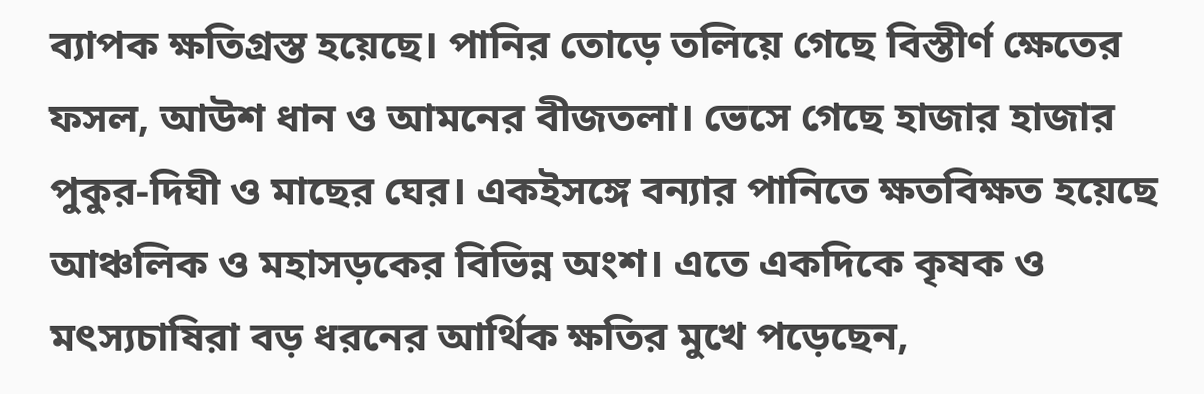ব্যাপক ক্ষতিগ্রস্ত হয়েছে। পানির তোড়ে তলিয়ে গেছে বিস্তীর্ণ ক্ষেতের ফসল, আউশ ধান ও আমনের বীজতলা। ভেসে গেছে হাজার হাজার পুকুর-দিঘী ও মাছের ঘের। একইসঙ্গে বন্যার পানিতে ক্ষতবিক্ষত হয়েছে আঞ্চলিক ও মহাসড়কের বিভিন্ন অংশ। এতে একদিকে কৃষক ও মৎস্যচাষিরা বড় ধরনের আর্থিক ক্ষতির মুখে পড়েছেন,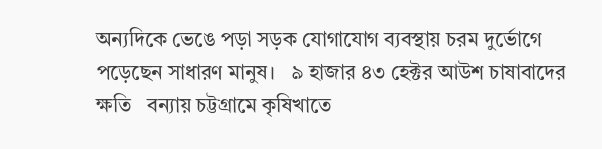অন্যদিকে ভেঙে পড়া সড়ক যোগাযোগ ব্যবস্থায় চরম দুর্ভোগে পড়েছেন সাধারণ মানুষ।   ৯ হাজার ৪৩ হেক্টর আউশ চাষাবাদের ক্ষতি   বন্যায় চট্টগ্রামে কৃষিখাতে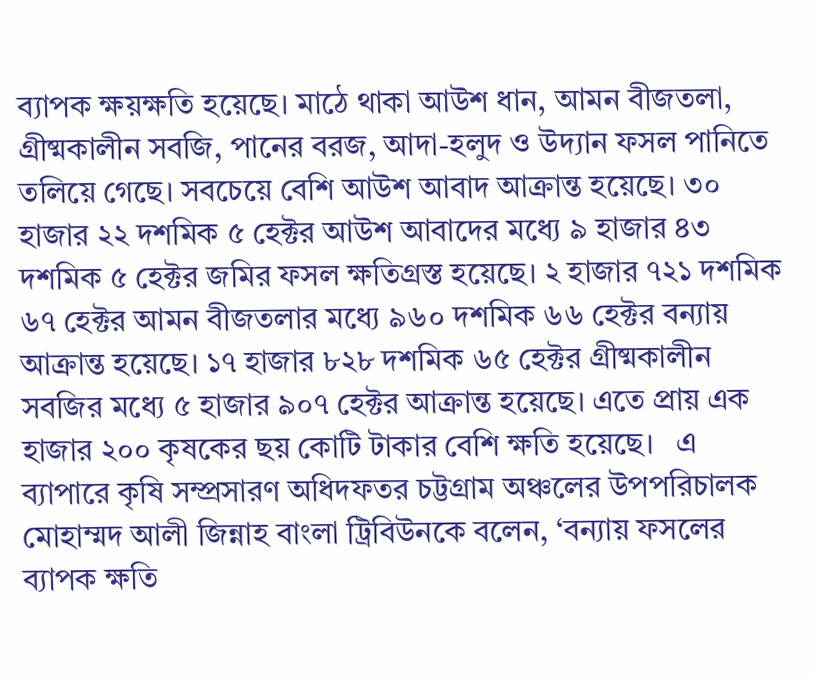ব্যাপক ক্ষয়ক্ষতি হয়েছে। মাঠে থাকা আউশ ধান, আমন বীজতলা, গ্রীষ্মকালীন সবজি, পানের বরজ, আদা-হলুদ ও উদ্যান ফসল পানিতে তলিয়ে গেছে। সবচেয়ে বেশি আউশ আবাদ আক্রান্ত হয়েছে। ৩০ হাজার ২২ দশমিক ৫ হেক্টর আউশ আবাদের মধ্যে ৯ হাজার ৪৩ দশমিক ৫ হেক্টর জমির ফসল ক্ষতিগ্রস্ত হয়েছে। ২ হাজার ৭২১ দশমিক ৬৭ হেক্টর আমন বীজতলার মধ্যে ৯৬০ দশমিক ৬৬ হেক্টর বন্যায় আক্রান্ত হয়েছে। ১৭ হাজার ৮২৮ দশমিক ৬৫ হেক্টর গ্রীষ্মকালীন সবজির মধ্যে ৫ হাজার ৯০৭ হেক্টর আক্রান্ত হয়েছে। এতে প্রায় এক হাজার ২০০ কৃষকের ছয় কোটি টাকার বেশি ক্ষতি হয়েছে।   এ ব্যাপারে কৃষি সম্প্রসারণ অধিদফতর চট্টগ্রাম অঞ্চলের উপপরিচালক মোহাম্মদ আলী জিন্নাহ বাংলা ট্রিবিউনকে বলেন, ‘বন্যায় ফসলের ব্যাপক ক্ষতি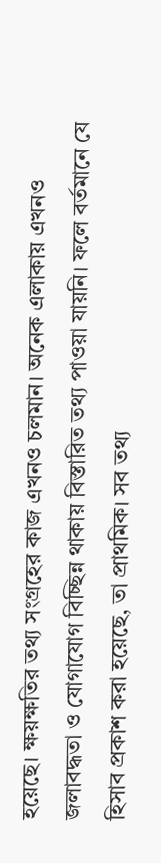হয়েছে। ক্ষয়ক্ষতির তথ্য সংগ্রহের কাজ এখনও চলমান। অনেক এলাকায় এখনও জলাবদ্ধতা ও যোগাযোগ বিচ্ছিন্ন থাকায় বিস্তারিত তথ্য পাওয়া যায়নি। ফলে বর্তমানে যে হিসাব প্রকাশ করা হয়েছে, তা প্রাথমিক। সব তথ্য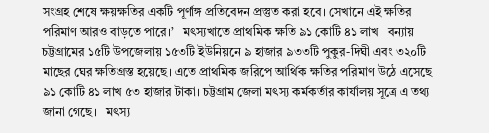সংগ্রহ শেষে ক্ষয়ক্ষতির একটি পূর্ণাঙ্গ প্রতিবেদন প্রস্তুত করা হবে। সেখানে এই ক্ষতির পরিমাণ আরও বাড়তে পারে।’   মৎস্যখাতে প্রাথমিক ক্ষতি ৯১ কোটি ৪১ লাখ   বন্যায় চট্টগ্রামের ১৫টি উপজেলায় ১৫৩টি ইউনিয়নে ৯ হাজার ৯৩৩টি পুকুর-দিঘী এবং ৩২০টি মাছের ঘের ক্ষতিগ্রস্ত হয়েছে। এতে প্রাথমিক জরিপে আর্থিক ক্ষতির পরিমাণ উঠে এসেছে ৯১ কোটি ৪১ লাখ ৫৩ হাজার টাকা। চট্টগ্রাম জেলা মৎস্য কর্মকর্তার কার্যালয় সূত্রে এ তথ্য জানা গেছে।   মৎস্য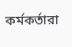কর্মকর্তারা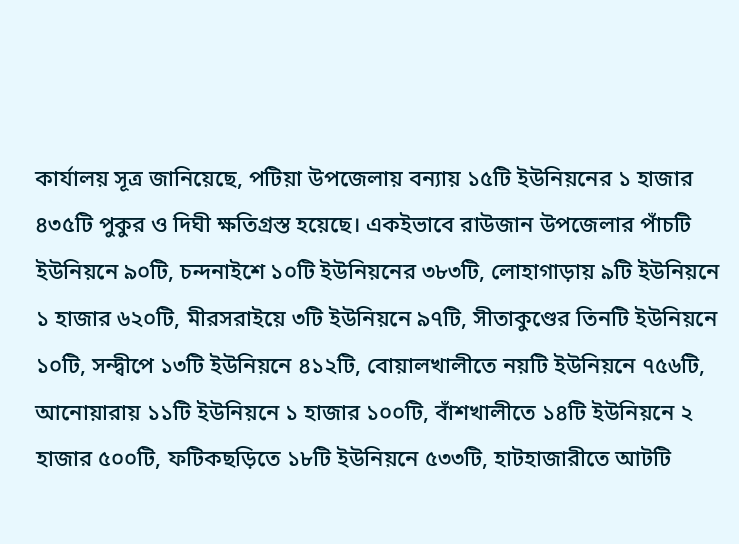কার্যালয় সূত্র জানিয়েছে, পটিয়া উপজেলায় বন্যায় ১৫টি ইউনিয়নের ১ হাজার ৪৩৫টি পুকুর ও দিঘী ক্ষতিগ্রস্ত হয়েছে। একইভাবে রাউজান উপজেলার পাঁচটি ইউনিয়নে ৯০টি, চন্দনাইশে ১০টি ইউনিয়নের ৩৮৩টি, লোহাগাড়ায় ৯টি ইউনিয়নে ১ হাজার ৬২০টি, মীরসরাইয়ে ৩টি ইউনিয়নে ৯৭টি, সীতাকুণ্ডের তিনটি ইউনিয়নে ১০টি, সন্দ্বীপে ১৩টি ইউনিয়নে ৪১২টি, বোয়ালখালীতে নয়টি ইউনিয়নে ৭৫৬টি, আনোয়ারায় ১১টি ইউনিয়নে ১ হাজার ১০০টি, বাঁশখালীতে ১৪টি ইউনিয়নে ২ হাজার ৫০০টি, ফটিকছড়িতে ১৮টি ইউনিয়নে ৫৩৩টি, হাটহাজারীতে আটটি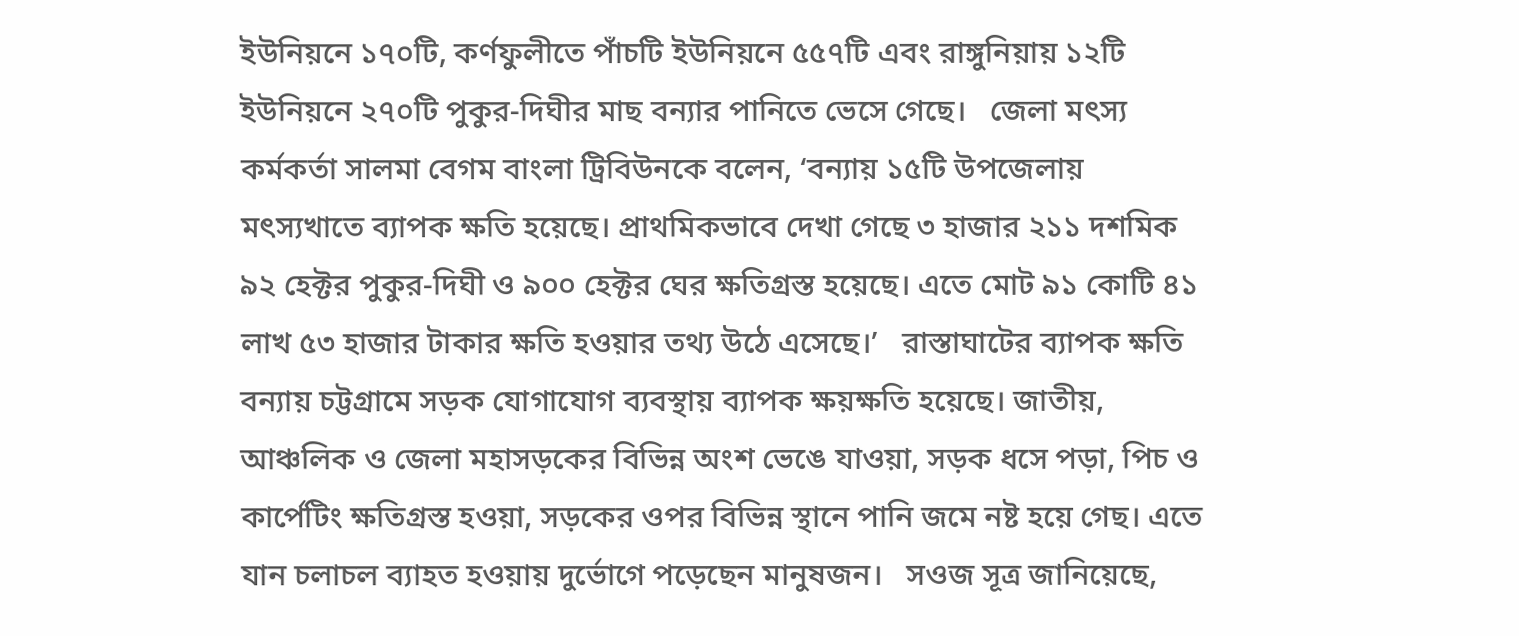ইউনিয়নে ১৭০টি, কর্ণফুলীতে পাঁচটি ইউনিয়নে ৫৫৭টি এবং রাঙ্গুনিয়ায় ১২টি ইউনিয়নে ২৭০টি পুকুর-দিঘীর মাছ বন্যার পানিতে ভেসে গেছে।   জেলা মৎস্য কর্মকর্তা সালমা বেগম বাংলা ট্রিবিউনকে বলেন, ‘বন্যায় ১৫টি উপজেলায় মৎস্যখাতে ব্যাপক ক্ষতি হয়েছে। প্রাথমিকভাবে দেখা গেছে ৩ হাজার ২১১ দশমিক ৯২ হেক্টর পুকুর-দিঘী ও ৯০০ হেক্টর ঘের ক্ষতিগ্রস্ত হয়েছে। এতে মোট ৯১ কোটি ৪১ লাখ ৫৩ হাজার টাকার ক্ষতি হওয়ার তথ্য উঠে এসেছে।’   রাস্তাঘাটের ব্যাপক ক্ষতি   বন্যায় চট্টগ্রামে সড়ক যোগাযোগ ব্যবস্থায় ব্যাপক ক্ষয়ক্ষতি হয়েছে। জাতীয়, আঞ্চলিক ও জেলা মহাসড়কের বিভিন্ন অংশ ভেঙে যাওয়া, সড়ক ধসে পড়া, পিচ ও কার্পেটিং ক্ষতিগ্রস্ত হওয়া, সড়কের ওপর বিভিন্ন স্থানে পানি জমে নষ্ট হয়ে গেছ। এতে যান চলাচল ব্যাহত হওয়ায় দুর্ভোগে পড়েছেন মানুষজন।   সওজ সূত্র জানিয়েছে,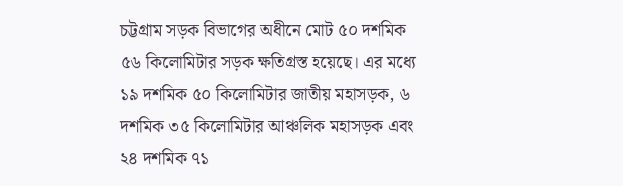চট্টগ্রাম সড়ক বিভাগের অধীনে মোট ৫০ দশমিক ৫৬ কিলোমিটার সড়ক ক্ষতিগ্রস্ত হয়েছে। এর মধ্যে ১৯ দশমিক ৫০ কিলোমিটার জাতীয় মহাসড়ক, ৬ দশমিক ৩৫ কিলোমিটার আঞ্চলিক মহাসড়ক এবং ২৪ দশমিক ৭১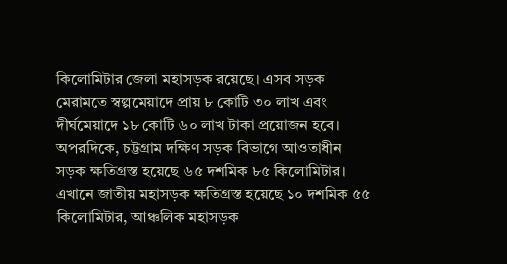কিলোমিটার জেলা মহাসড়ক রয়েছে। এসব সড়ক মেরামতে স্বল্পমেয়াদে প্রায় ৮ কোটি ৩০ লাখ এবং দীর্ঘমেয়াদে ১৮ কোটি ৬০ লাখ টাকা প্রয়োজন হবে।   অপরদিকে, চট্টগ্রাম দক্ষিণ সড়ক বিভাগে আওতাধীন সড়ক ক্ষতিগ্রস্ত হয়েছে ৬৫ দশমিক ৮৫ কিলোমিটার। এখানে জাতীয় মহাসড়ক ক্ষতিগ্রস্ত হয়েছে ১০ দশমিক ৫৫ কিলোমিটার, আঞ্চলিক মহাসড়ক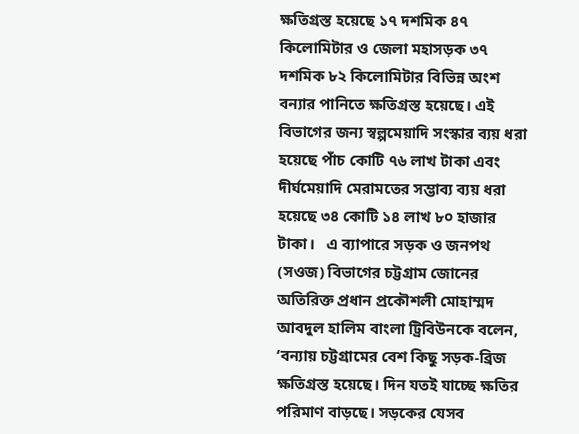ক্ষতিগ্রস্ত হয়েছে ১৭ দশমিক ৪৭ কিলোমিটার ও জেলা মহাসড়ক ৩৭ দশমিক ৮২ কিলোমিটার বিভিন্ন অংশ বন্যার পানিতে ক্ষতিগ্রস্ত হয়েছে। এই বিভাগের জন্য স্বল্পমেয়াদি সংস্কার ব্যয় ধরা হয়েছে পাঁচ কোটি ৭৬ লাখ টাকা এবং দীর্ঘমেয়াদি মেরামতের সম্ভাব্য ব্যয় ধরা হয়েছে ৩৪ কোটি ১৪ লাখ ৮০ হাজার টাকা।   এ ব্যাপারে সড়ক ও জনপথ (সওজ) বিভাগের চট্টগ্রাম জোনের অতিরিক্ত প্রধান প্রকৌশলী মোহাম্মদ আবদুল হালিম বাংলা ট্রিবিউনকে বলেন, ‘বন্যায় চট্টগ্রামের বেশ কিছু সড়ক-ব্রিজ ক্ষতিগ্রস্ত হয়েছে। দিন যতই যাচ্ছে ক্ষতির পরিমাণ বাড়ছে। সড়কের যেসব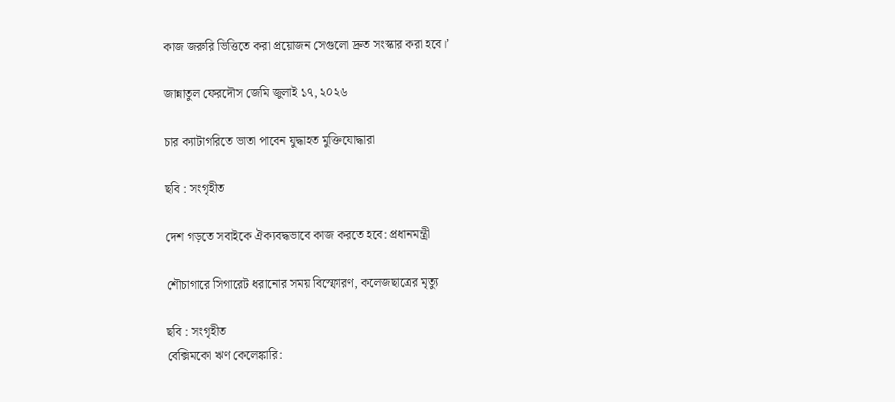কাজ জরুরি ভিত্তিতে করা প্রয়োজন সেগুলো দ্রুত সংস্কার করা হবে।’

জান্নাতুল ফেরদৌস জেমি জুলাই ১৭, ২০২৬

চার ক্যাটাগরিতে ভাতা পাবেন যুদ্ধাহত মুক্তিযোদ্ধারা

ছবি : সংগৃহীত

দেশ গড়তে সবাইকে ঐক্যবদ্ধভাবে কাজ করতে হবে: প্রধানমন্ত্রী

শৌচাগারে সিগারেট ধরানোর সময় বিস্ফোরণ, কলেজছাত্রের মৃত্যু

ছবি : সংগৃহীত
বেক্সিমকো ঋণ কেলেঙ্কারি: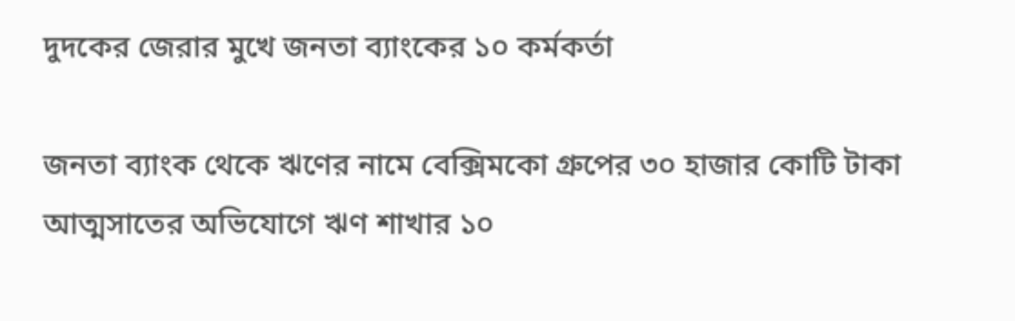দুদকের জেরার মুখে জনতা ব্যাংকের ১০ কর্মকর্তা

জনতা ব্যাংক থেকে ঋণের নামে বেক্সিমকো গ্রুপের ৩০ হাজার কোটি টাকা আত্মসাতের অভিযোগে ঋণ শাখার ১০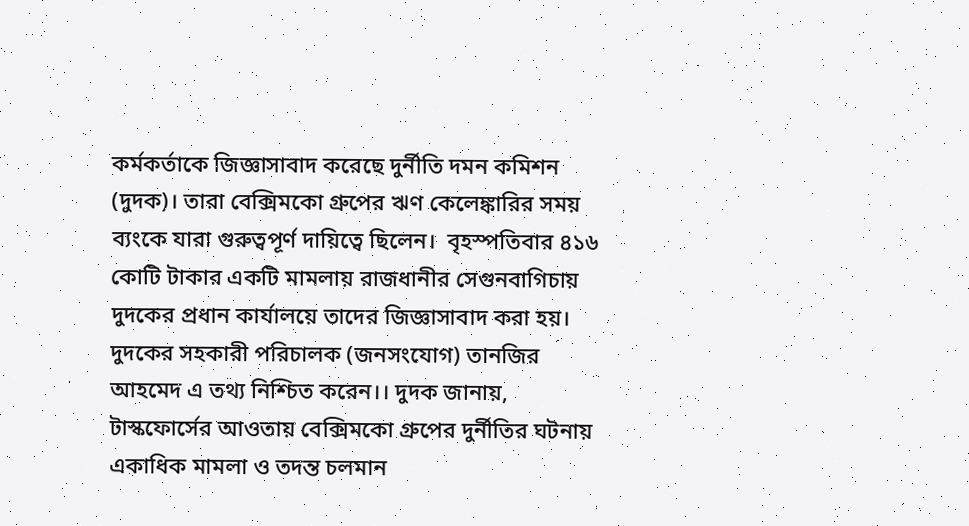কর্মকর্তাকে জিজ্ঞাসাবাদ করেছে দুর্নীতি দমন কমিশন (দুদক)। তারা বেক্সিমকো গ্রুপের ঋণ কেলেঙ্কারির সময় ব্যংকে যারা গুরুত্বপূর্ণ দায়িত্বে ছিলেন।  বৃহস্পতিবার ৪১৬ কোটি টাকার একটি মামলায় রাজধানীর সেগুনবাগিচায় দুদকের প্রধান কার্যালয়ে তাদের জিজ্ঞাসাবাদ করা হয়। দুদকের সহকারী পরিচালক (জনসংযোগ) তানজির আহমেদ এ তথ্য নিশ্চিত করেন।। দুদক জানায়, টাস্কফোর্সের আওতায় বেক্সিমকো গ্রুপের দুর্নীতির ঘটনায় একাধিক মামলা ও তদন্ত চলমান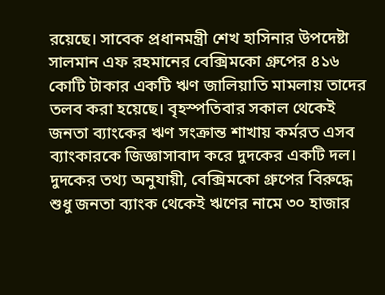রয়েছে। সাবেক প্রধানমন্ত্রী শেখ হাসিনার উপদেষ্টা সালমান এফ রহমানের বেক্সিমকো গ্রুপের ৪১৬ কোটি টাকার একটি ঋণ জালিয়াতি মামলায় তাদের তলব করা হয়েছে। বৃহস্পতিবার সকাল থেকেই জনতা ব্যাংকের ঋণ সংক্রান্ত শাখায় কর্মরত এসব ব্যাংকারকে জিজ্ঞাসাবাদ করে দুদকের একটি দল।  দুদকের তথ্য অনুযায়ী, বেক্সিমকো গ্রুপের বিরুদ্ধে শুধু জনতা ব্যাংক থেকেই ঋণের নামে ৩০ হাজার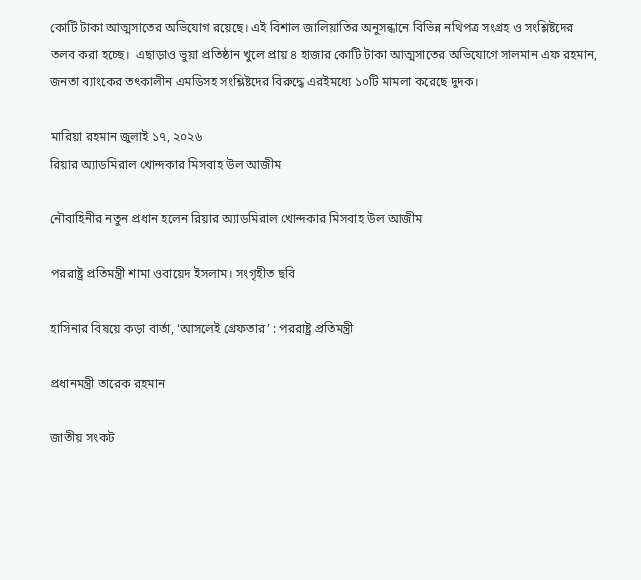কোটি টাকা আত্মসাতের অভিযোগ রয়েছে। এই বিশাল জালিয়াতির অনুসন্ধানে বিভিন্ন নথিপত্র সংগ্রহ ও সংশ্লিষ্টদের তলব করা হচ্ছে।  এছাড়াও ভুয়া প্রতিষ্ঠান খুলে প্রায় ৪ হাজার কোটি টাকা আত্মসাতের অভিযোগে সালমান এফ রহমান, জনতা ব্যাংকের তৎকালীন এমডিসহ সংশ্লিষ্টদের বিরুদ্ধে এরইমধ্যে ১০টি মামলা করেছে দুদক।

মারিয়া রহমান জুলাই ১৭, ২০২৬
রিয়ার অ্যাডমিরাল খোন্দকার মিসবাহ উল আজীম

নৌবাহিনীর নতুন প্রধান হলেন রিয়ার অ্যাডমিরাল খোন্দকার মিসবাহ উল আজীম

পররাষ্ট্র প্রতিমন্ত্রী শামা ওবায়েদ ইসলাম। সংগৃহীত ছবি

হাসিনার বিষয়ে কড়া বার্তা, ‘আসলেই গ্রেফতার’ : পররাষ্ট্র প্রতিমন্ত্রী

প্রধানমন্ত্রী তারেক রহমান

জাতীয় সংকট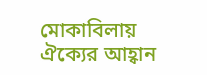মোকাবিলায় ঐক্যের আহ্বান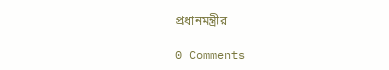প্রধানমন্ত্রীর

0 Comments